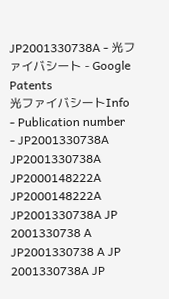JP2001330738A - 光ファイバシート - Google Patents
光ファイバシートInfo
- Publication number
- JP2001330738A JP2001330738A JP2000148222A JP2000148222A JP2001330738A JP 2001330738 A JP2001330738 A JP 2001330738A JP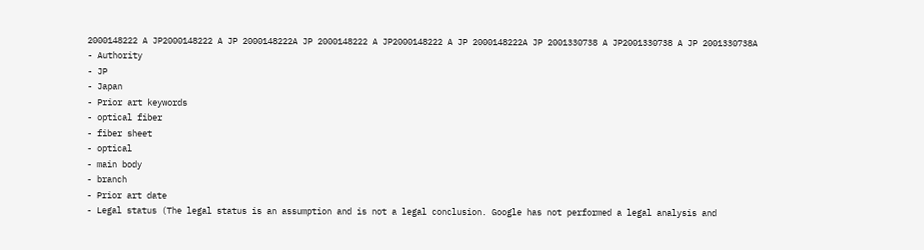2000148222 A JP2000148222 A JP 2000148222A JP 2000148222 A JP2000148222 A JP 2000148222A JP 2001330738 A JP2001330738 A JP 2001330738A
- Authority
- JP
- Japan
- Prior art keywords
- optical fiber
- fiber sheet
- optical
- main body
- branch
- Prior art date
- Legal status (The legal status is an assumption and is not a legal conclusion. Google has not performed a legal analysis and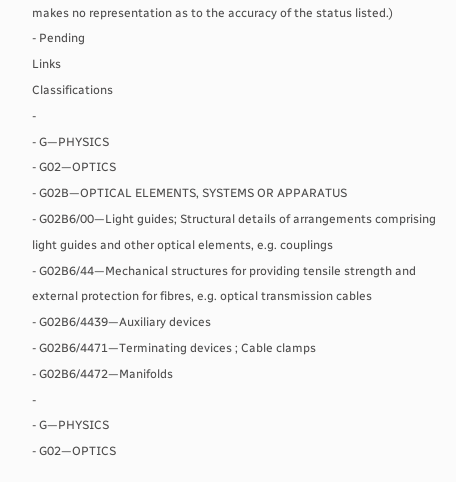makes no representation as to the accuracy of the status listed.)
- Pending
Links
Classifications
-
- G—PHYSICS
- G02—OPTICS
- G02B—OPTICAL ELEMENTS, SYSTEMS OR APPARATUS
- G02B6/00—Light guides; Structural details of arrangements comprising light guides and other optical elements, e.g. couplings
- G02B6/44—Mechanical structures for providing tensile strength and external protection for fibres, e.g. optical transmission cables
- G02B6/4439—Auxiliary devices
- G02B6/4471—Terminating devices ; Cable clamps
- G02B6/4472—Manifolds
-
- G—PHYSICS
- G02—OPTICS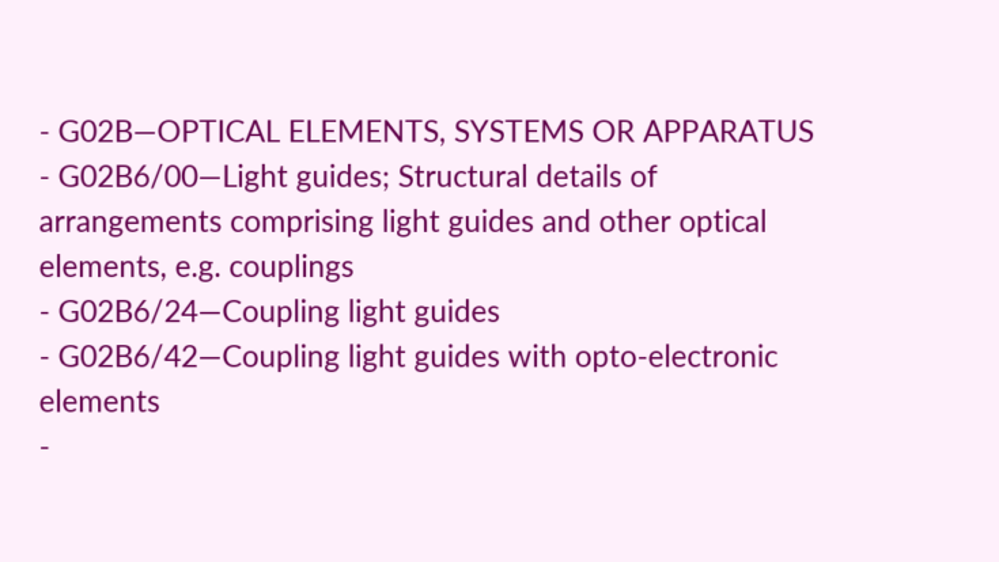- G02B—OPTICAL ELEMENTS, SYSTEMS OR APPARATUS
- G02B6/00—Light guides; Structural details of arrangements comprising light guides and other optical elements, e.g. couplings
- G02B6/24—Coupling light guides
- G02B6/42—Coupling light guides with opto-electronic elements
-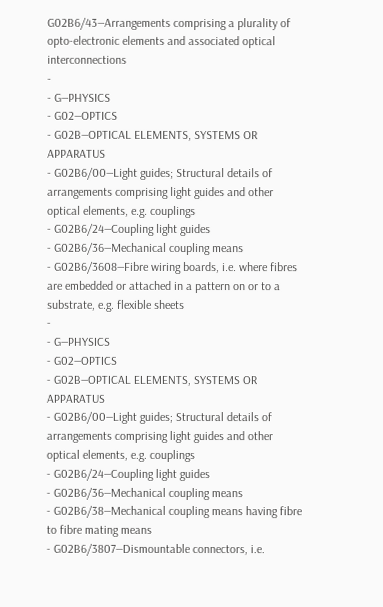G02B6/43—Arrangements comprising a plurality of opto-electronic elements and associated optical interconnections
-
- G—PHYSICS
- G02—OPTICS
- G02B—OPTICAL ELEMENTS, SYSTEMS OR APPARATUS
- G02B6/00—Light guides; Structural details of arrangements comprising light guides and other optical elements, e.g. couplings
- G02B6/24—Coupling light guides
- G02B6/36—Mechanical coupling means
- G02B6/3608—Fibre wiring boards, i.e. where fibres are embedded or attached in a pattern on or to a substrate, e.g. flexible sheets
-
- G—PHYSICS
- G02—OPTICS
- G02B—OPTICAL ELEMENTS, SYSTEMS OR APPARATUS
- G02B6/00—Light guides; Structural details of arrangements comprising light guides and other optical elements, e.g. couplings
- G02B6/24—Coupling light guides
- G02B6/36—Mechanical coupling means
- G02B6/38—Mechanical coupling means having fibre to fibre mating means
- G02B6/3807—Dismountable connectors, i.e.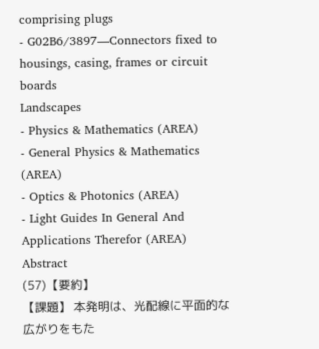comprising plugs
- G02B6/3897—Connectors fixed to housings, casing, frames or circuit boards
Landscapes
- Physics & Mathematics (AREA)
- General Physics & Mathematics (AREA)
- Optics & Photonics (AREA)
- Light Guides In General And Applications Therefor (AREA)
Abstract
(57)【要約】
【課題】 本発明は、光配線に平面的な広がりをもた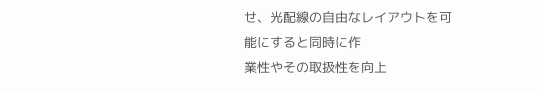せ、光配線の自由なレイアウトを可能にすると同時に作
業性やその取扱性を向上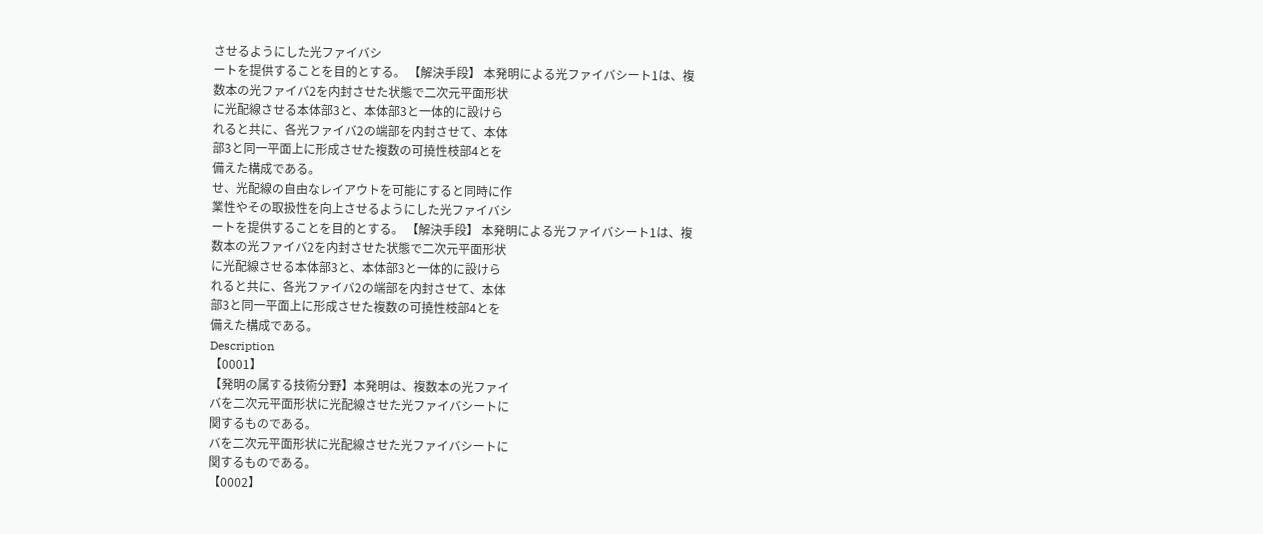させるようにした光ファイバシ
ートを提供することを目的とする。 【解決手段】 本発明による光ファイバシート1は、複
数本の光ファイバ2を内封させた状態で二次元平面形状
に光配線させる本体部3と、本体部3と一体的に設けら
れると共に、各光ファイバ2の端部を内封させて、本体
部3と同一平面上に形成させた複数の可撓性枝部4とを
備えた構成である。
せ、光配線の自由なレイアウトを可能にすると同時に作
業性やその取扱性を向上させるようにした光ファイバシ
ートを提供することを目的とする。 【解決手段】 本発明による光ファイバシート1は、複
数本の光ファイバ2を内封させた状態で二次元平面形状
に光配線させる本体部3と、本体部3と一体的に設けら
れると共に、各光ファイバ2の端部を内封させて、本体
部3と同一平面上に形成させた複数の可撓性枝部4とを
備えた構成である。
Description
【0001】
【発明の属する技術分野】本発明は、複数本の光ファイ
バを二次元平面形状に光配線させた光ファイバシートに
関するものである。
バを二次元平面形状に光配線させた光ファイバシートに
関するものである。
【0002】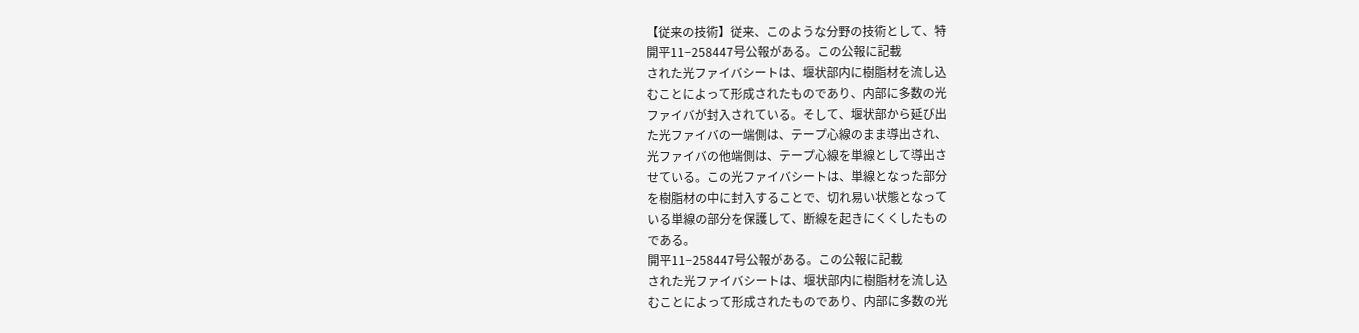【従来の技術】従来、このような分野の技術として、特
開平11−258447号公報がある。この公報に記載
された光ファイバシートは、堰状部内に樹脂材を流し込
むことによって形成されたものであり、内部に多数の光
ファイバが封入されている。そして、堰状部から延び出
た光ファイバの一端側は、テープ心線のまま導出され、
光ファイバの他端側は、テープ心線を単線として導出さ
せている。この光ファイバシートは、単線となった部分
を樹脂材の中に封入することで、切れ易い状態となって
いる単線の部分を保護して、断線を起きにくくしたもの
である。
開平11−258447号公報がある。この公報に記載
された光ファイバシートは、堰状部内に樹脂材を流し込
むことによって形成されたものであり、内部に多数の光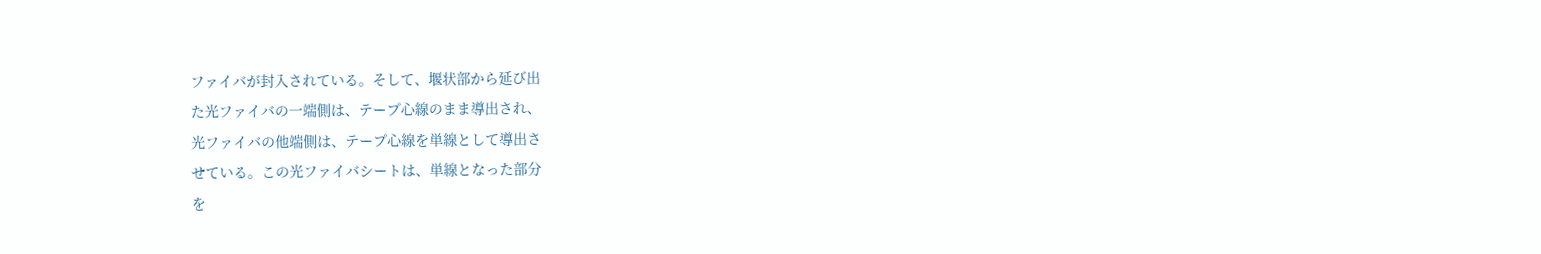ファイバが封入されている。そして、堰状部から延び出
た光ファイバの一端側は、テープ心線のまま導出され、
光ファイバの他端側は、テープ心線を単線として導出さ
せている。この光ファイバシートは、単線となった部分
を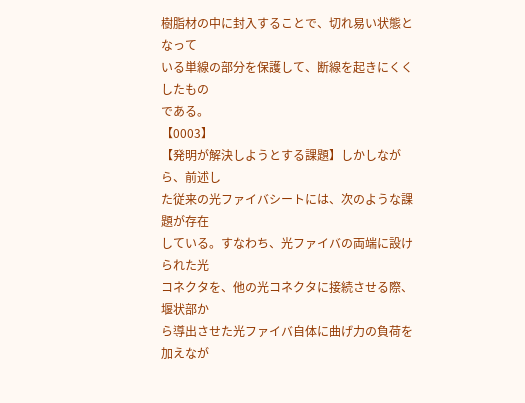樹脂材の中に封入することで、切れ易い状態となって
いる単線の部分を保護して、断線を起きにくくしたもの
である。
【0003】
【発明が解決しようとする課題】しかしながら、前述し
た従来の光ファイバシートには、次のような課題が存在
している。すなわち、光ファイバの両端に設けられた光
コネクタを、他の光コネクタに接続させる際、堰状部か
ら導出させた光ファイバ自体に曲げ力の負荷を加えなが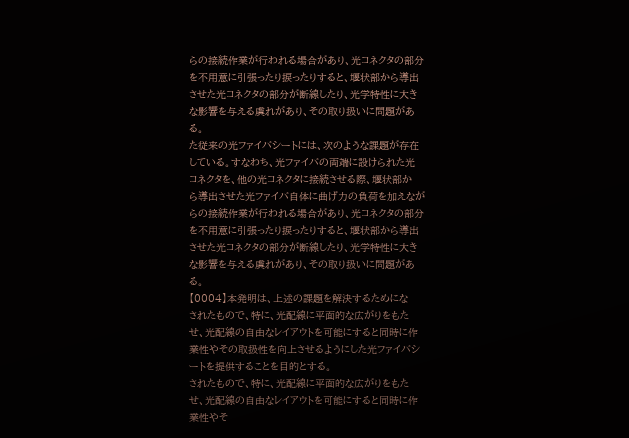らの接続作業が行われる場合があり、光コネクタの部分
を不用意に引張ったり捩ったりすると、堰状部から導出
させた光コネクタの部分が断線したり、光学特性に大き
な影響を与える虞れがあり、その取り扱いに問題があ
る。
た従来の光ファイバシートには、次のような課題が存在
している。すなわち、光ファイバの両端に設けられた光
コネクタを、他の光コネクタに接続させる際、堰状部か
ら導出させた光ファイバ自体に曲げ力の負荷を加えなが
らの接続作業が行われる場合があり、光コネクタの部分
を不用意に引張ったり捩ったりすると、堰状部から導出
させた光コネクタの部分が断線したり、光学特性に大き
な影響を与える虞れがあり、その取り扱いに問題があ
る。
【0004】本発明は、上述の課題を解決するためにな
されたもので、特に、光配線に平面的な広がりをもた
せ、光配線の自由なレイアウトを可能にすると同時に作
業性やその取扱性を向上させるようにした光ファイバシ
ートを提供することを目的とする。
されたもので、特に、光配線に平面的な広がりをもた
せ、光配線の自由なレイアウトを可能にすると同時に作
業性やそ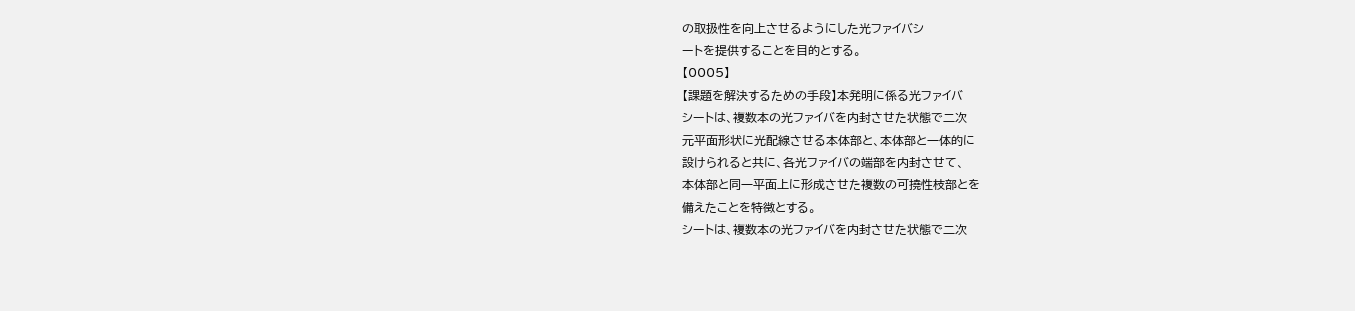の取扱性を向上させるようにした光ファイバシ
ートを提供することを目的とする。
【0005】
【課題を解決するための手段】本発明に係る光ファイバ
シートは、複数本の光ファイバを内封させた状態で二次
元平面形状に光配線させる本体部と、本体部と一体的に
設けられると共に、各光ファイバの端部を内封させて、
本体部と同一平面上に形成させた複数の可撓性枝部とを
備えたことを特徴とする。
シートは、複数本の光ファイバを内封させた状態で二次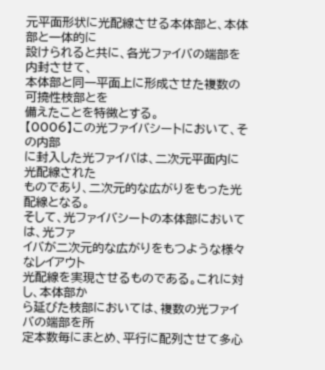元平面形状に光配線させる本体部と、本体部と一体的に
設けられると共に、各光ファイバの端部を内封させて、
本体部と同一平面上に形成させた複数の可撓性枝部とを
備えたことを特徴とする。
【0006】この光ファイバシートにおいて、その内部
に封入した光ファイバは、二次元平面内に光配線された
ものであり、二次元的な広がりをもった光配線となる。
そして、光ファイバシートの本体部においては、光ファ
イバが二次元的な広がりをもつような様々なレイアウト
光配線を実現させるものである。これに対し、本体部か
ら延びた枝部においては、複数の光ファイバの端部を所
定本数毎にまとめ、平行に配列させて多心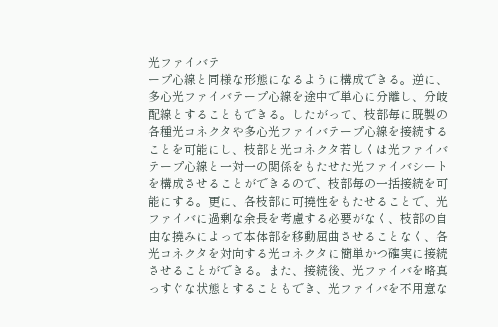光ファイバテ
ープ心線と同様な形態になるように構成できる。逆に、
多心光ファイバテープ心線を途中で単心に分離し、分岐
配線とすることもできる。したがって、枝部毎に既製の
各種光コネクタや多心光ファイバテープ心線を接続する
ことを可能にし、枝部と光コネクタ若しくは光ファイバ
テープ心線と一対一の関係をもたせた光ファイバシート
を構成させることができるので、枝部毎の一括接続を可
能にする。更に、各枝部に可撓性をもたせることで、光
ファイバに過剰な余長を考慮する必要がなく、枝部の自
由な撓みによって本体部を移動屈曲させることなく、各
光コネクタを対向する光コネクタに簡単かつ確実に接続
させることができる。また、接続後、光ファイバを略真
っすぐな状態とすることもでき、光ファイバを不用意な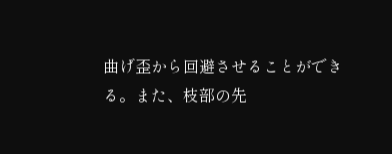曲げ歪から回避させることができる。また、枝部の先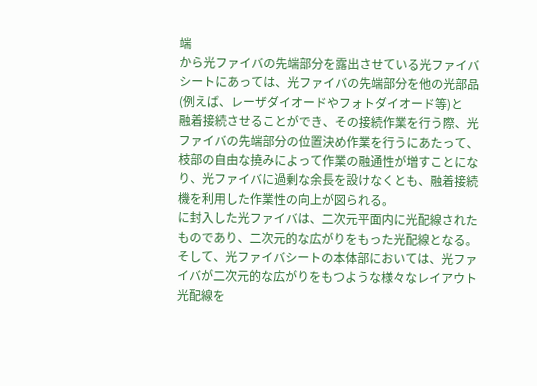端
から光ファイバの先端部分を露出させている光ファイバ
シートにあっては、光ファイバの先端部分を他の光部品
(例えば、レーザダイオードやフォトダイオード等)と
融着接続させることができ、その接続作業を行う際、光
ファイバの先端部分の位置決め作業を行うにあたって、
枝部の自由な撓みによって作業の融通性が増すことにな
り、光ファイバに過剰な余長を設けなくとも、融着接続
機を利用した作業性の向上が図られる。
に封入した光ファイバは、二次元平面内に光配線された
ものであり、二次元的な広がりをもった光配線となる。
そして、光ファイバシートの本体部においては、光ファ
イバが二次元的な広がりをもつような様々なレイアウト
光配線を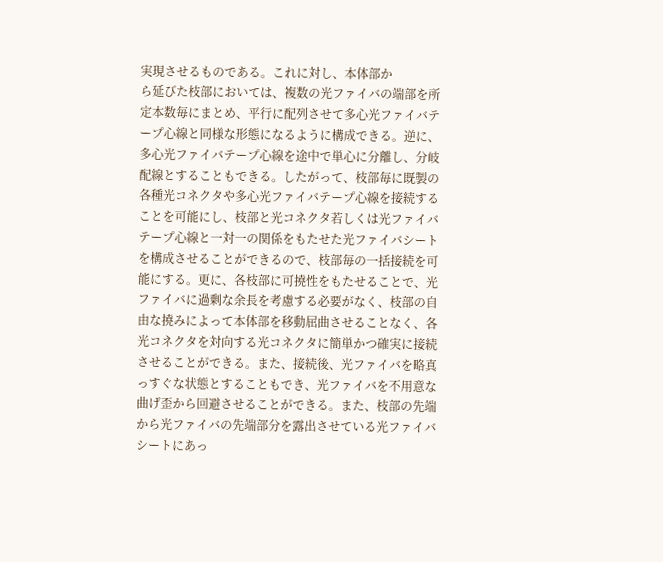実現させるものである。これに対し、本体部か
ら延びた枝部においては、複数の光ファイバの端部を所
定本数毎にまとめ、平行に配列させて多心光ファイバテ
ープ心線と同様な形態になるように構成できる。逆に、
多心光ファイバテープ心線を途中で単心に分離し、分岐
配線とすることもできる。したがって、枝部毎に既製の
各種光コネクタや多心光ファイバテープ心線を接続する
ことを可能にし、枝部と光コネクタ若しくは光ファイバ
テープ心線と一対一の関係をもたせた光ファイバシート
を構成させることができるので、枝部毎の一括接続を可
能にする。更に、各枝部に可撓性をもたせることで、光
ファイバに過剰な余長を考慮する必要がなく、枝部の自
由な撓みによって本体部を移動屈曲させることなく、各
光コネクタを対向する光コネクタに簡単かつ確実に接続
させることができる。また、接続後、光ファイバを略真
っすぐな状態とすることもでき、光ファイバを不用意な
曲げ歪から回避させることができる。また、枝部の先端
から光ファイバの先端部分を露出させている光ファイバ
シートにあっ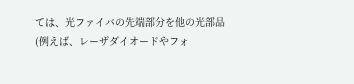ては、光ファイバの先端部分を他の光部品
(例えば、レーザダイオードやフォ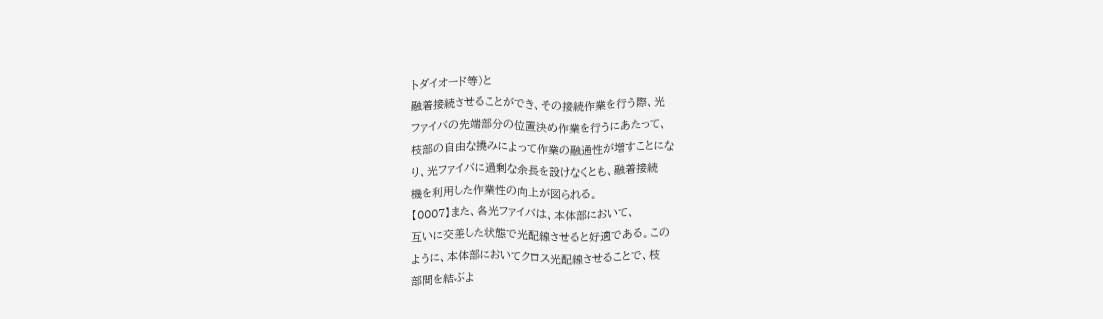トダイオード等)と
融着接続させることができ、その接続作業を行う際、光
ファイバの先端部分の位置決め作業を行うにあたって、
枝部の自由な撓みによって作業の融通性が増すことにな
り、光ファイバに過剰な余長を設けなくとも、融着接続
機を利用した作業性の向上が図られる。
【0007】また、各光ファイバは、本体部において、
互いに交差した状態で光配線させると好適である。この
ように、本体部においてクロス光配線させることで、枝
部間を結ぶよ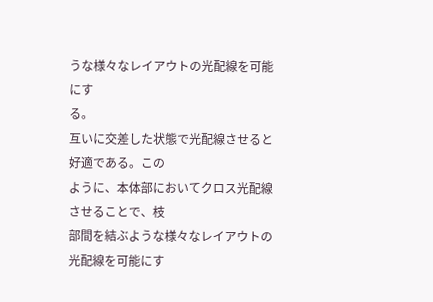うな様々なレイアウトの光配線を可能にす
る。
互いに交差した状態で光配線させると好適である。この
ように、本体部においてクロス光配線させることで、枝
部間を結ぶような様々なレイアウトの光配線を可能にす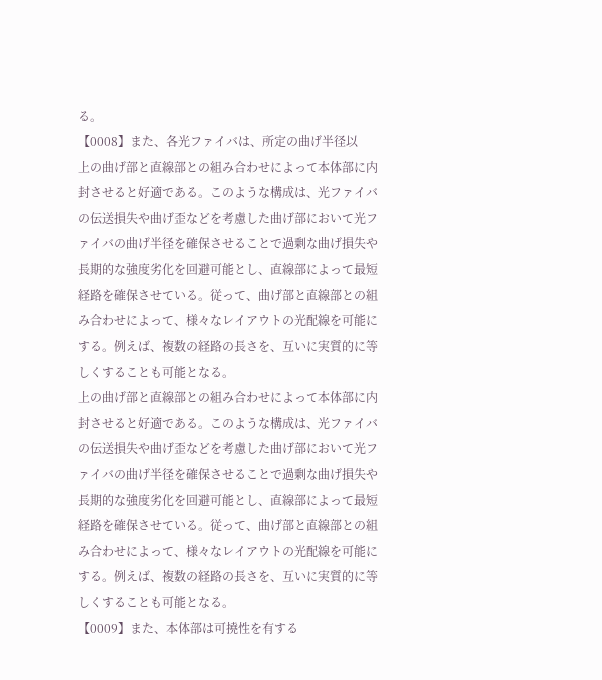る。
【0008】また、各光ファイバは、所定の曲げ半径以
上の曲げ部と直線部との組み合わせによって本体部に内
封させると好適である。このような構成は、光ファイバ
の伝送損失や曲げ歪などを考慮した曲げ部において光フ
ァイバの曲げ半径を確保させることで過剰な曲げ損失や
長期的な強度劣化を回避可能とし、直線部によって最短
経路を確保させている。従って、曲げ部と直線部との組
み合わせによって、様々なレイアウトの光配線を可能に
する。例えば、複数の経路の長さを、互いに実質的に等
しくすることも可能となる。
上の曲げ部と直線部との組み合わせによって本体部に内
封させると好適である。このような構成は、光ファイバ
の伝送損失や曲げ歪などを考慮した曲げ部において光フ
ァイバの曲げ半径を確保させることで過剰な曲げ損失や
長期的な強度劣化を回避可能とし、直線部によって最短
経路を確保させている。従って、曲げ部と直線部との組
み合わせによって、様々なレイアウトの光配線を可能に
する。例えば、複数の経路の長さを、互いに実質的に等
しくすることも可能となる。
【0009】また、本体部は可撓性を有する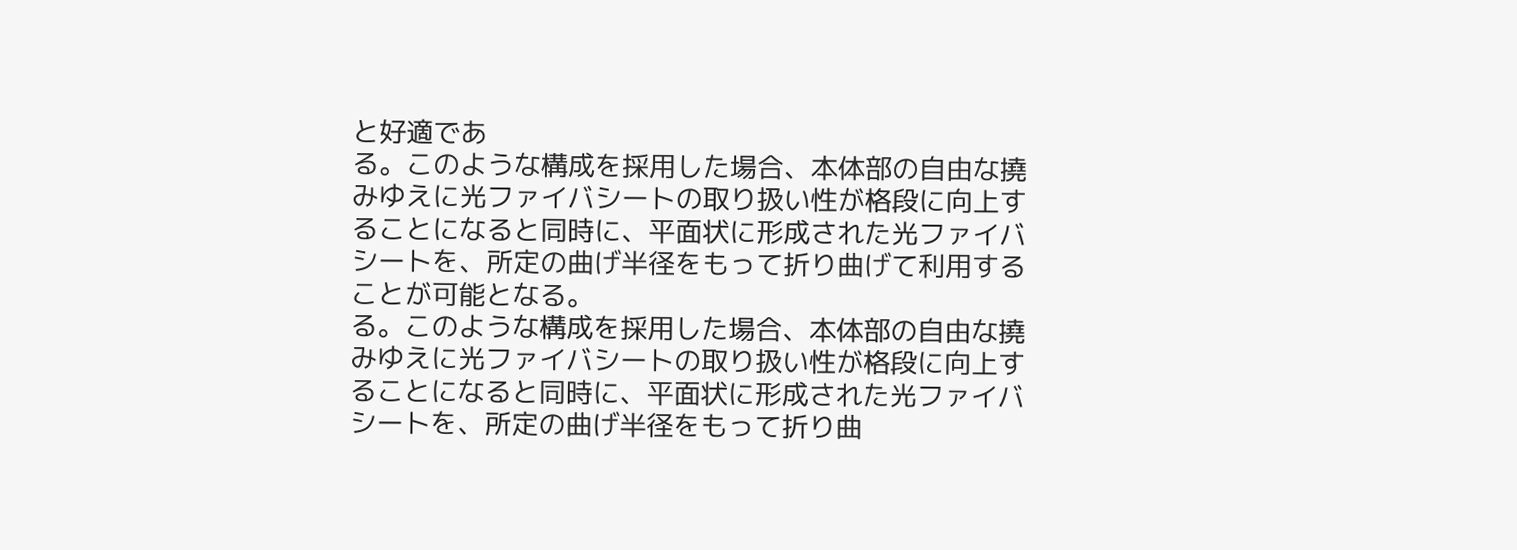と好適であ
る。このような構成を採用した場合、本体部の自由な撓
みゆえに光ファイバシートの取り扱い性が格段に向上す
ることになると同時に、平面状に形成された光ファイバ
シートを、所定の曲げ半径をもって折り曲げて利用する
ことが可能となる。
る。このような構成を採用した場合、本体部の自由な撓
みゆえに光ファイバシートの取り扱い性が格段に向上す
ることになると同時に、平面状に形成された光ファイバ
シートを、所定の曲げ半径をもって折り曲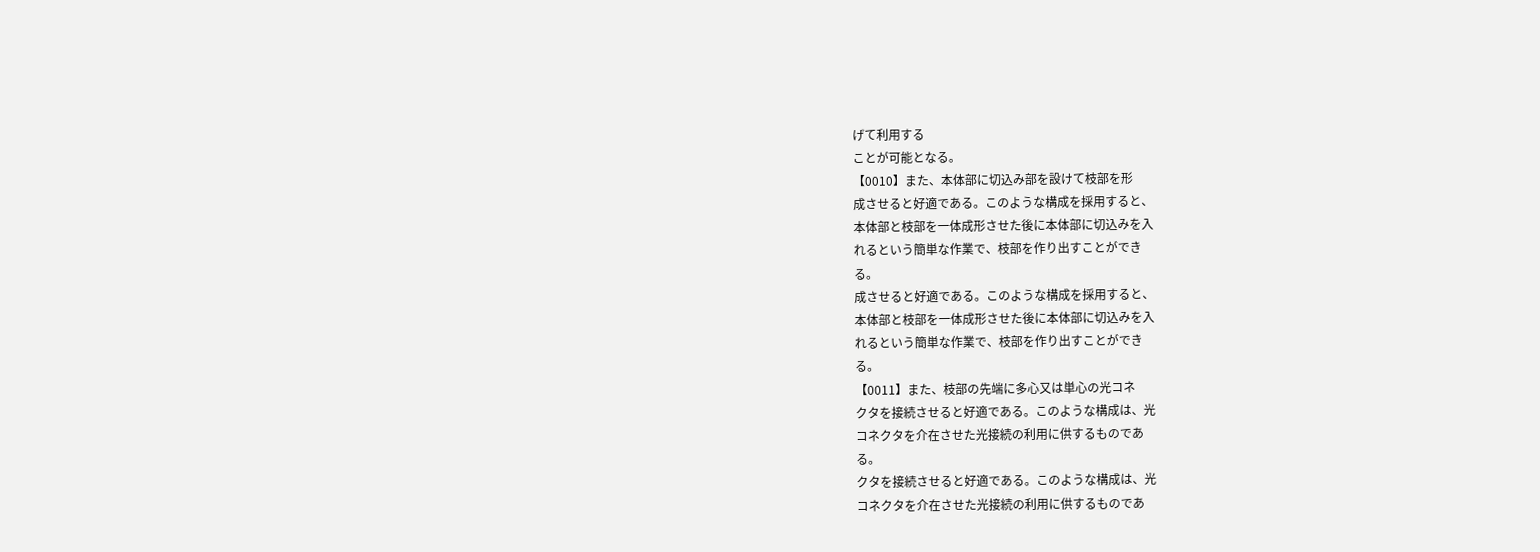げて利用する
ことが可能となる。
【0010】また、本体部に切込み部を設けて枝部を形
成させると好適である。このような構成を採用すると、
本体部と枝部を一体成形させた後に本体部に切込みを入
れるという簡単な作業で、枝部を作り出すことができ
る。
成させると好適である。このような構成を採用すると、
本体部と枝部を一体成形させた後に本体部に切込みを入
れるという簡単な作業で、枝部を作り出すことができ
る。
【0011】また、枝部の先端に多心又は単心の光コネ
クタを接続させると好適である。このような構成は、光
コネクタを介在させた光接続の利用に供するものであ
る。
クタを接続させると好適である。このような構成は、光
コネクタを介在させた光接続の利用に供するものであ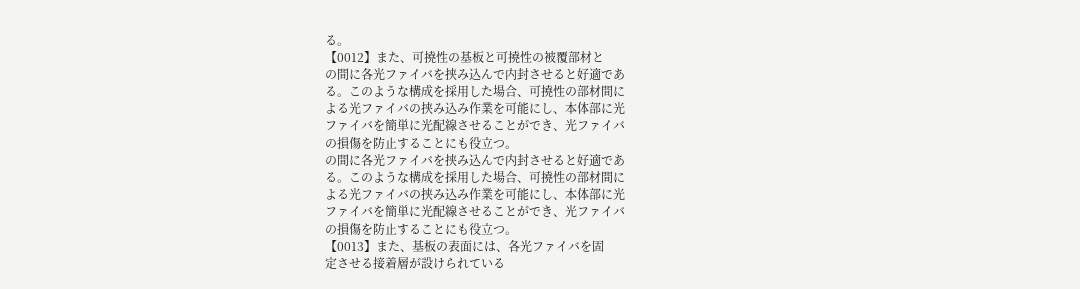る。
【0012】また、可撓性の基板と可撓性の被覆部材と
の間に各光ファイバを挟み込んで内封させると好適であ
る。このような構成を採用した場合、可撓性の部材間に
よる光ファイバの挟み込み作業を可能にし、本体部に光
ファイバを簡単に光配線させることができ、光ファイバ
の損傷を防止することにも役立つ。
の間に各光ファイバを挟み込んで内封させると好適であ
る。このような構成を採用した場合、可撓性の部材間に
よる光ファイバの挟み込み作業を可能にし、本体部に光
ファイバを簡単に光配線させることができ、光ファイバ
の損傷を防止することにも役立つ。
【0013】また、基板の表面には、各光ファイバを固
定させる接着層が設けられている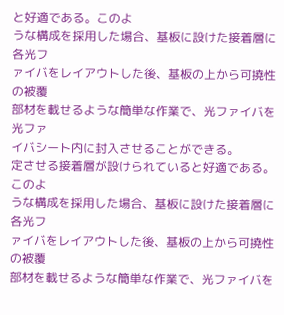と好適である。このよ
うな構成を採用した場合、基板に設けた接着層に各光フ
ァイバをレイアウトした後、基板の上から可撓性の被覆
部材を載せるような簡単な作業で、光ファイバを光ファ
イバシート内に封入させることができる。
定させる接着層が設けられていると好適である。このよ
うな構成を採用した場合、基板に設けた接着層に各光フ
ァイバをレイアウトした後、基板の上から可撓性の被覆
部材を載せるような簡単な作業で、光ファイバを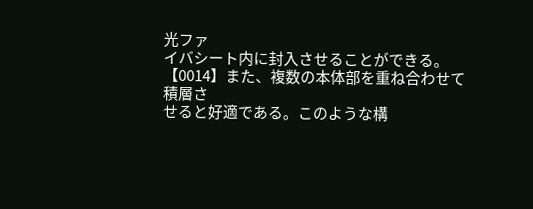光ファ
イバシート内に封入させることができる。
【0014】また、複数の本体部を重ね合わせて積層さ
せると好適である。このような構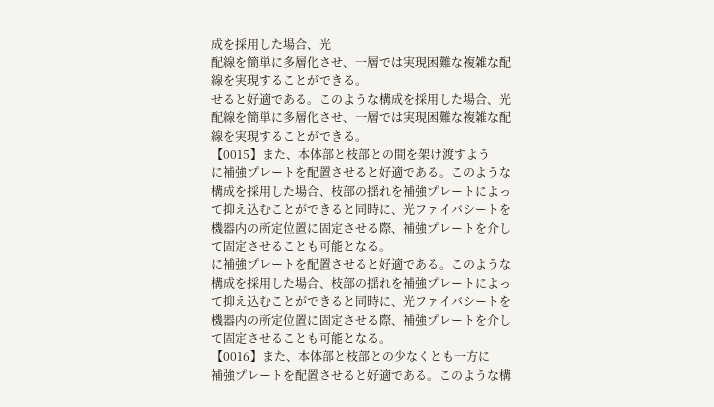成を採用した場合、光
配線を簡単に多層化させ、一層では実現困難な複雑な配
線を実現することができる。
せると好適である。このような構成を採用した場合、光
配線を簡単に多層化させ、一層では実現困難な複雑な配
線を実現することができる。
【0015】また、本体部と枝部との間を架け渡すよう
に補強プレートを配置させると好適である。このような
構成を採用した場合、枝部の揺れを補強プレートによっ
て抑え込むことができると同時に、光ファイバシートを
機器内の所定位置に固定させる際、補強プレートを介し
て固定させることも可能となる。
に補強プレートを配置させると好適である。このような
構成を採用した場合、枝部の揺れを補強プレートによっ
て抑え込むことができると同時に、光ファイバシートを
機器内の所定位置に固定させる際、補強プレートを介し
て固定させることも可能となる。
【0016】また、本体部と枝部との少なくとも一方に
補強プレートを配置させると好適である。このような構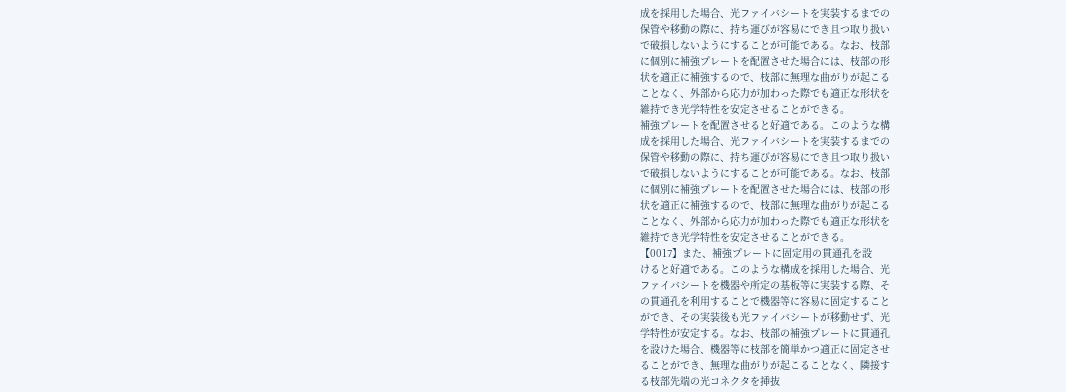成を採用した場合、光ファイバシートを実装するまでの
保管や移動の際に、持ち運びが容易にでき且つ取り扱い
で破損しないようにすることが可能である。なお、枝部
に個別に補強プレートを配置させた場合には、枝部の形
状を適正に補強するので、枝部に無理な曲がりが起こる
ことなく、外部から応力が加わった際でも適正な形状を
維持でき光学特性を安定させることができる。
補強プレートを配置させると好適である。このような構
成を採用した場合、光ファイバシートを実装するまでの
保管や移動の際に、持ち運びが容易にでき且つ取り扱い
で破損しないようにすることが可能である。なお、枝部
に個別に補強プレートを配置させた場合には、枝部の形
状を適正に補強するので、枝部に無理な曲がりが起こる
ことなく、外部から応力が加わった際でも適正な形状を
維持でき光学特性を安定させることができる。
【0017】また、補強プレートに固定用の貫通孔を設
けると好適である。このような構成を採用した場合、光
ファイバシートを機器や所定の基板等に実装する際、そ
の貫通孔を利用することで機器等に容易に固定すること
ができ、その実装後も光ファイバシートが移動せず、光
学特性が安定する。なお、枝部の補強プレートに貫通孔
を設けた場合、機器等に枝部を簡単かつ適正に固定させ
ることができ、無理な曲がりが起こることなく、隣接す
る枝部先端の光コネクタを挿抜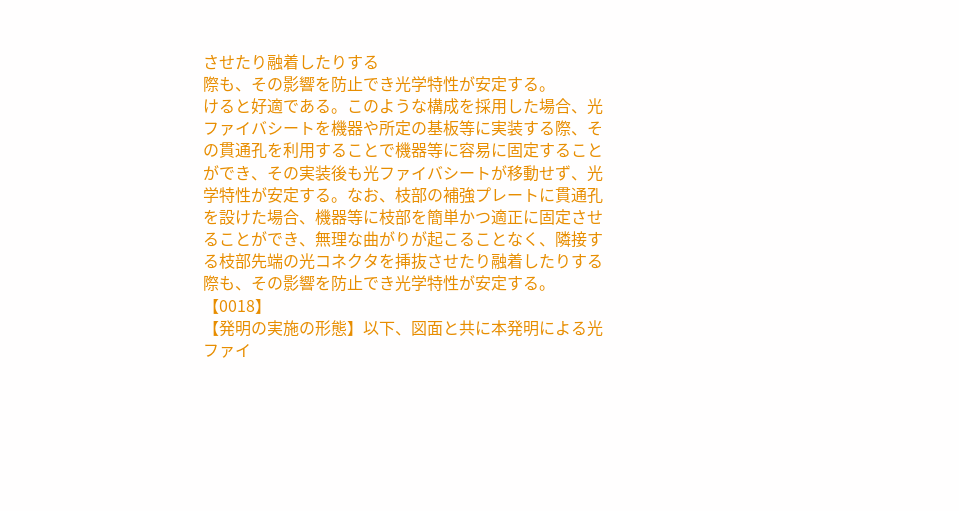させたり融着したりする
際も、その影響を防止でき光学特性が安定する。
けると好適である。このような構成を採用した場合、光
ファイバシートを機器や所定の基板等に実装する際、そ
の貫通孔を利用することで機器等に容易に固定すること
ができ、その実装後も光ファイバシートが移動せず、光
学特性が安定する。なお、枝部の補強プレートに貫通孔
を設けた場合、機器等に枝部を簡単かつ適正に固定させ
ることができ、無理な曲がりが起こることなく、隣接す
る枝部先端の光コネクタを挿抜させたり融着したりする
際も、その影響を防止でき光学特性が安定する。
【0018】
【発明の実施の形態】以下、図面と共に本発明による光
ファイ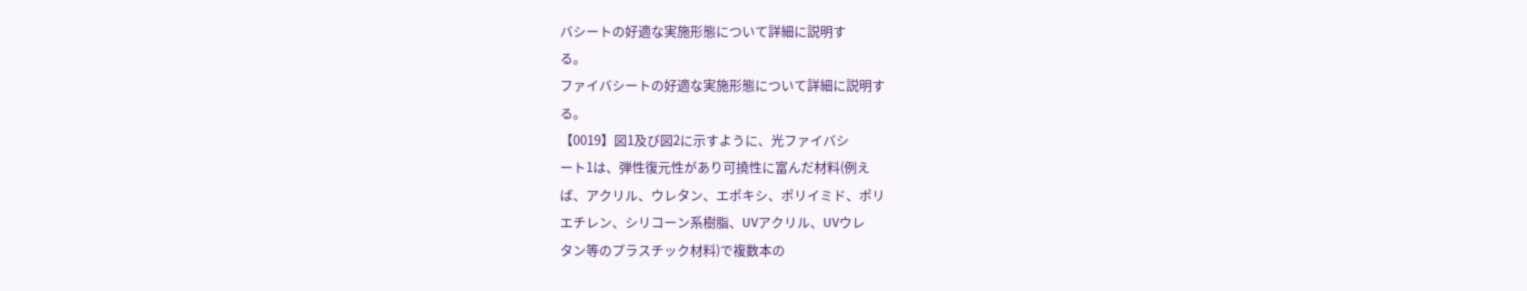バシートの好適な実施形態について詳細に説明す
る。
ファイバシートの好適な実施形態について詳細に説明す
る。
【0019】図1及び図2に示すように、光ファイバシ
ート1は、弾性復元性があり可撓性に富んだ材料(例え
ば、アクリル、ウレタン、エポキシ、ポリイミド、ポリ
エチレン、シリコーン系樹脂、UVアクリル、UVウレ
タン等のプラスチック材料)で複数本の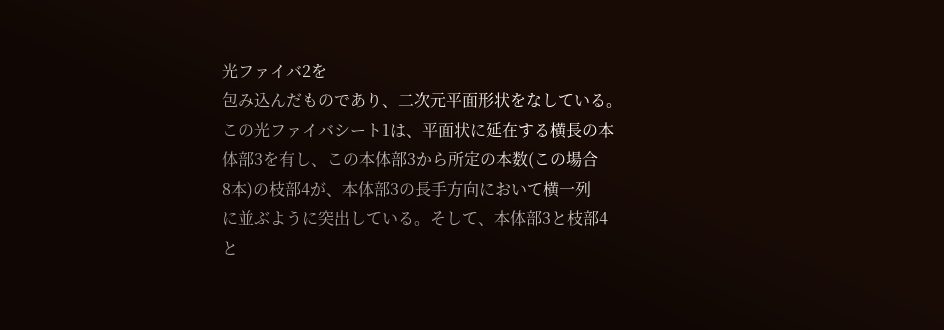光ファイバ2を
包み込んだものであり、二次元平面形状をなしている。
この光ファイバシート1は、平面状に延在する横長の本
体部3を有し、この本体部3から所定の本数(この場合
8本)の枝部4が、本体部3の長手方向において横一列
に並ぶように突出している。そして、本体部3と枝部4
と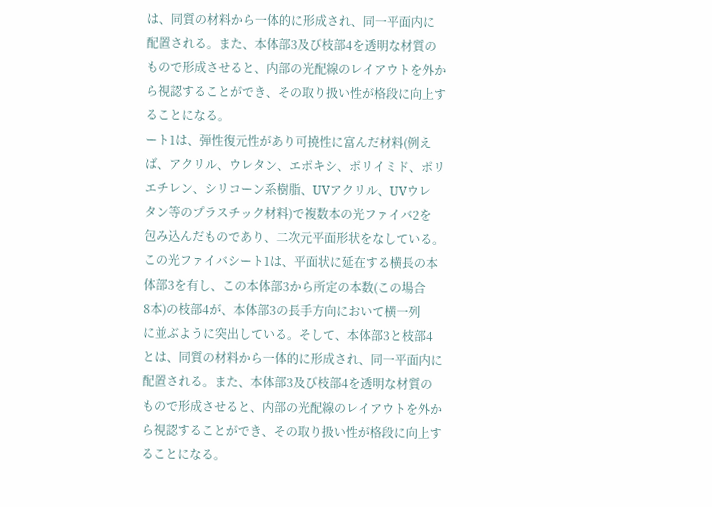は、同質の材料から一体的に形成され、同一平面内に
配置される。また、本体部3及び枝部4を透明な材質の
もので形成させると、内部の光配線のレイアウトを外か
ら視認することができ、その取り扱い性が格段に向上す
ることになる。
ート1は、弾性復元性があり可撓性に富んだ材料(例え
ば、アクリル、ウレタン、エポキシ、ポリイミド、ポリ
エチレン、シリコーン系樹脂、UVアクリル、UVウレ
タン等のプラスチック材料)で複数本の光ファイバ2を
包み込んだものであり、二次元平面形状をなしている。
この光ファイバシート1は、平面状に延在する横長の本
体部3を有し、この本体部3から所定の本数(この場合
8本)の枝部4が、本体部3の長手方向において横一列
に並ぶように突出している。そして、本体部3と枝部4
とは、同質の材料から一体的に形成され、同一平面内に
配置される。また、本体部3及び枝部4を透明な材質の
もので形成させると、内部の光配線のレイアウトを外か
ら視認することができ、その取り扱い性が格段に向上す
ることになる。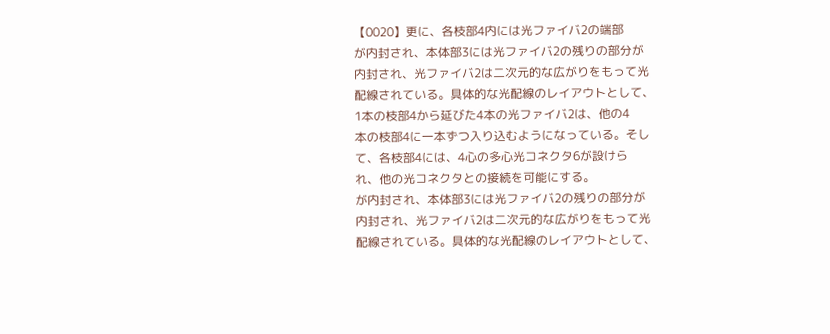【0020】更に、各枝部4内には光ファイバ2の端部
が内封され、本体部3には光ファイバ2の残りの部分が
内封され、光ファイバ2は二次元的な広がりをもって光
配線されている。具体的な光配線のレイアウトとして、
1本の枝部4から延びた4本の光ファイバ2は、他の4
本の枝部4に一本ずつ入り込むようになっている。そし
て、各枝部4には、4心の多心光コネクタ6が設けら
れ、他の光コネクタとの接続を可能にする。
が内封され、本体部3には光ファイバ2の残りの部分が
内封され、光ファイバ2は二次元的な広がりをもって光
配線されている。具体的な光配線のレイアウトとして、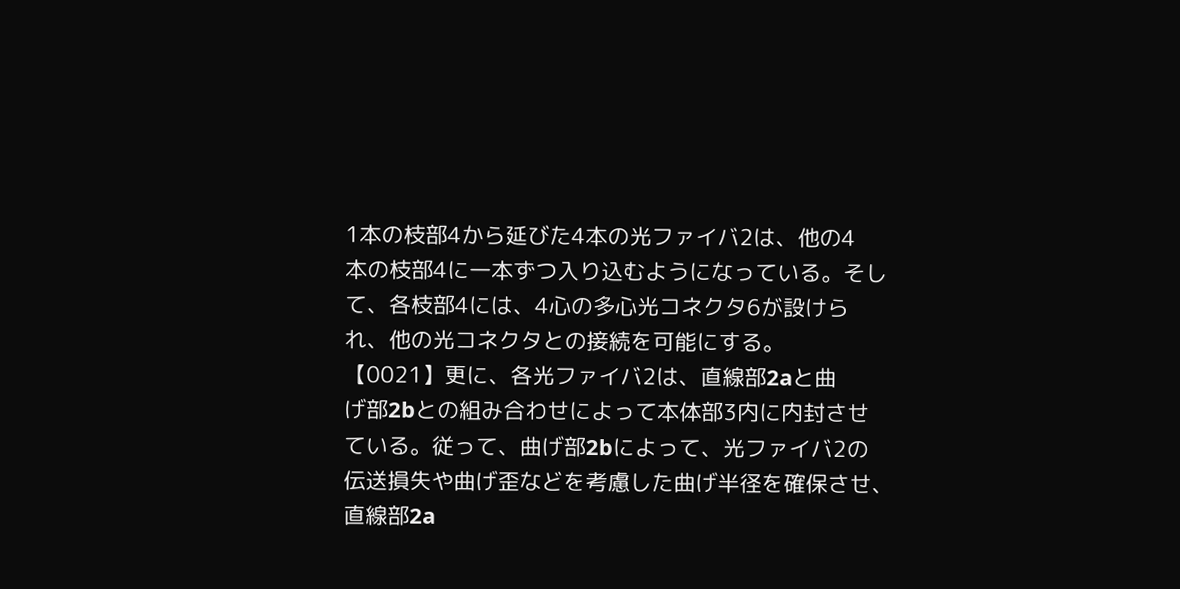1本の枝部4から延びた4本の光ファイバ2は、他の4
本の枝部4に一本ずつ入り込むようになっている。そし
て、各枝部4には、4心の多心光コネクタ6が設けら
れ、他の光コネクタとの接続を可能にする。
【0021】更に、各光ファイバ2は、直線部2aと曲
げ部2bとの組み合わせによって本体部3内に内封させ
ている。従って、曲げ部2bによって、光ファイバ2の
伝送損失や曲げ歪などを考慮した曲げ半径を確保させ、
直線部2a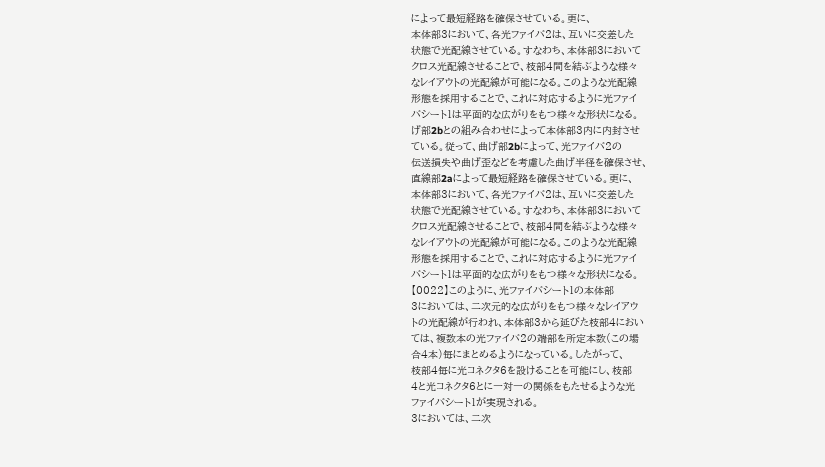によって最短経路を確保させている。更に、
本体部3において、各光ファイバ2は、互いに交差した
状態で光配線させている。すなわち、本体部3において
クロス光配線させることで、枝部4間を結ぶような様々
なレイアウトの光配線が可能になる。このような光配線
形態を採用することで、これに対応するように光ファイ
バシート1は平面的な広がりをもつ様々な形状になる。
げ部2bとの組み合わせによって本体部3内に内封させ
ている。従って、曲げ部2bによって、光ファイバ2の
伝送損失や曲げ歪などを考慮した曲げ半径を確保させ、
直線部2aによって最短経路を確保させている。更に、
本体部3において、各光ファイバ2は、互いに交差した
状態で光配線させている。すなわち、本体部3において
クロス光配線させることで、枝部4間を結ぶような様々
なレイアウトの光配線が可能になる。このような光配線
形態を採用することで、これに対応するように光ファイ
バシート1は平面的な広がりをもつ様々な形状になる。
【0022】このように、光ファイバシート1の本体部
3においては、二次元的な広がりをもつ様々なレイアウ
トの光配線が行われ、本体部3から延びた枝部4におい
ては、複数本の光ファイバ2の端部を所定本数(この場
合4本)毎にまとめるようになっている。したがって、
枝部4毎に光コネクタ6を設けることを可能にし、枝部
4と光コネクタ6とに一対一の関係をもたせるような光
ファイバシート1が実現される。
3においては、二次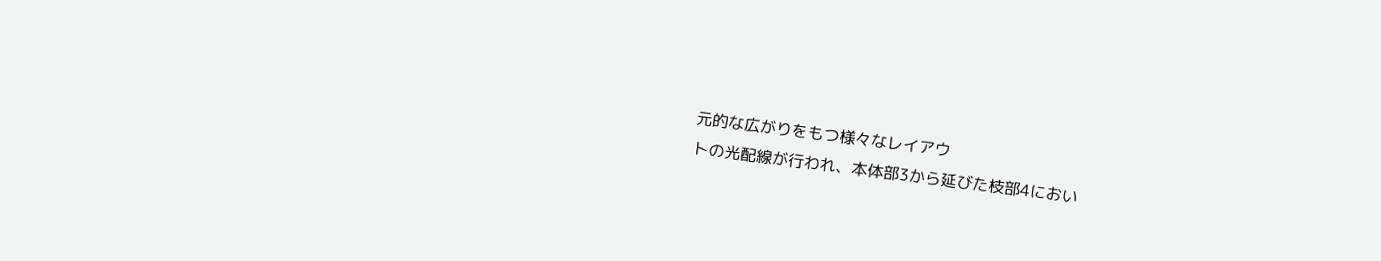元的な広がりをもつ様々なレイアウ
トの光配線が行われ、本体部3から延びた枝部4におい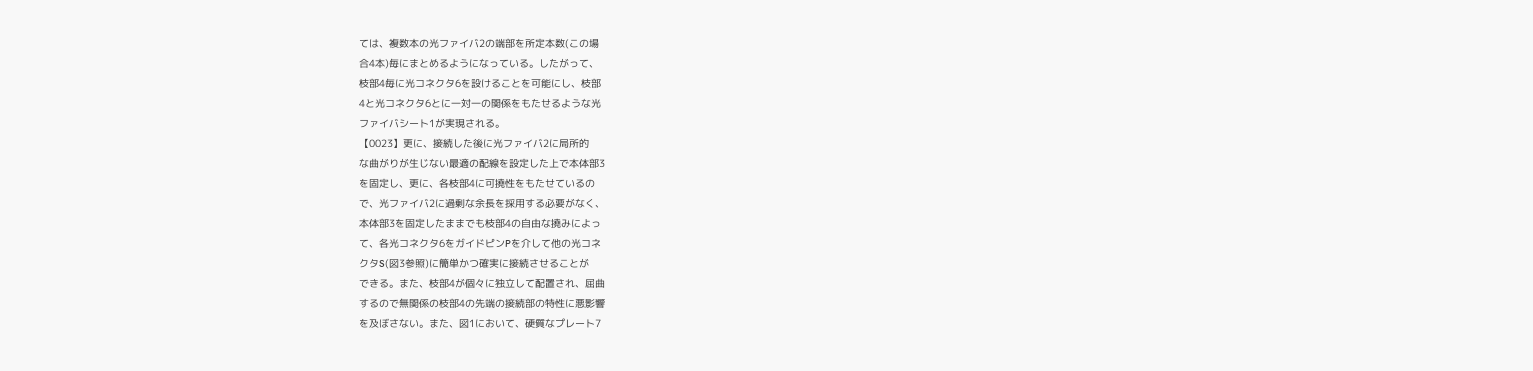ては、複数本の光ファイバ2の端部を所定本数(この場
合4本)毎にまとめるようになっている。したがって、
枝部4毎に光コネクタ6を設けることを可能にし、枝部
4と光コネクタ6とに一対一の関係をもたせるような光
ファイバシート1が実現される。
【0023】更に、接続した後に光ファイバ2に局所的
な曲がりが生じない最適の配線を設定した上で本体部3
を固定し、更に、各枝部4に可撓性をもたせているの
で、光ファイバ2に過剰な余長を採用する必要がなく、
本体部3を固定したままでも枝部4の自由な撓みによっ
て、各光コネクタ6をガイドピンPを介して他の光コネ
クタS(図3参照)に簡単かつ確実に接続させることが
できる。また、枝部4が個々に独立して配置され、屈曲
するので無関係の枝部4の先端の接続部の特性に悪影響
を及ぼさない。また、図1において、硬質なプレート7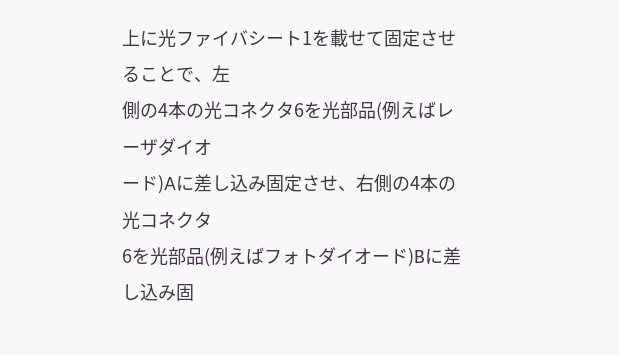上に光ファイバシート1を載せて固定させることで、左
側の4本の光コネクタ6を光部品(例えばレーザダイオ
ード)Aに差し込み固定させ、右側の4本の光コネクタ
6を光部品(例えばフォトダイオード)Bに差し込み固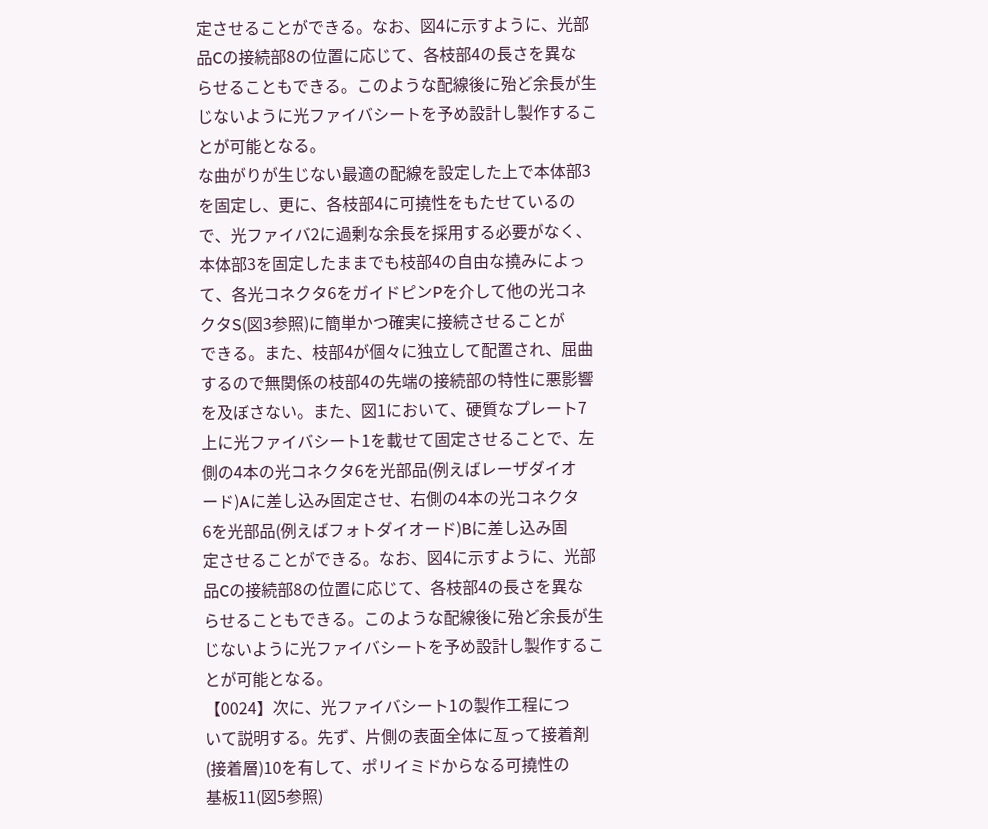定させることができる。なお、図4に示すように、光部
品Cの接続部8の位置に応じて、各枝部4の長さを異な
らせることもできる。このような配線後に殆ど余長が生
じないように光ファイバシートを予め設計し製作するこ
とが可能となる。
な曲がりが生じない最適の配線を設定した上で本体部3
を固定し、更に、各枝部4に可撓性をもたせているの
で、光ファイバ2に過剰な余長を採用する必要がなく、
本体部3を固定したままでも枝部4の自由な撓みによっ
て、各光コネクタ6をガイドピンPを介して他の光コネ
クタS(図3参照)に簡単かつ確実に接続させることが
できる。また、枝部4が個々に独立して配置され、屈曲
するので無関係の枝部4の先端の接続部の特性に悪影響
を及ぼさない。また、図1において、硬質なプレート7
上に光ファイバシート1を載せて固定させることで、左
側の4本の光コネクタ6を光部品(例えばレーザダイオ
ード)Aに差し込み固定させ、右側の4本の光コネクタ
6を光部品(例えばフォトダイオード)Bに差し込み固
定させることができる。なお、図4に示すように、光部
品Cの接続部8の位置に応じて、各枝部4の長さを異な
らせることもできる。このような配線後に殆ど余長が生
じないように光ファイバシートを予め設計し製作するこ
とが可能となる。
【0024】次に、光ファイバシート1の製作工程につ
いて説明する。先ず、片側の表面全体に亙って接着剤
(接着層)10を有して、ポリイミドからなる可撓性の
基板11(図5参照)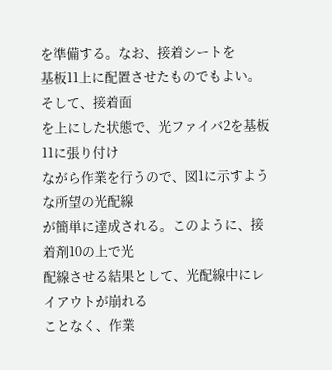を準備する。なお、接着シートを
基板11上に配置させたものでもよい。そして、接着面
を上にした状態で、光ファイバ2を基板11に張り付け
ながら作業を行うので、図1に示すような所望の光配線
が簡単に達成される。このように、接着剤10の上で光
配線させる結果として、光配線中にレイアウトが崩れる
ことなく、作業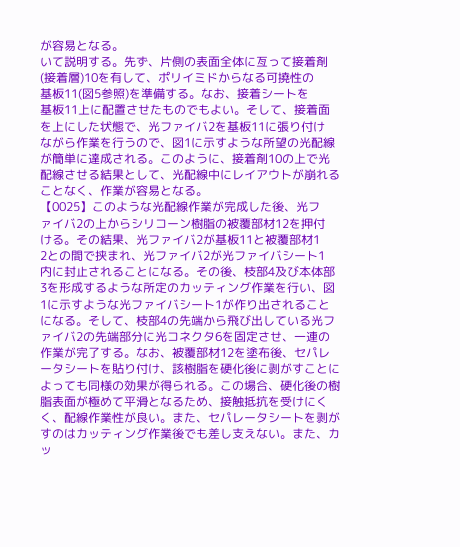が容易となる。
いて説明する。先ず、片側の表面全体に亙って接着剤
(接着層)10を有して、ポリイミドからなる可撓性の
基板11(図5参照)を準備する。なお、接着シートを
基板11上に配置させたものでもよい。そして、接着面
を上にした状態で、光ファイバ2を基板11に張り付け
ながら作業を行うので、図1に示すような所望の光配線
が簡単に達成される。このように、接着剤10の上で光
配線させる結果として、光配線中にレイアウトが崩れる
ことなく、作業が容易となる。
【0025】このような光配線作業が完成した後、光フ
ァイバ2の上からシリコーン樹脂の被覆部材12を押付
ける。その結果、光ファイバ2が基板11と被覆部材1
2との間で挟まれ、光ファイバ2が光ファイバシート1
内に封止されることになる。その後、枝部4及び本体部
3を形成するような所定のカッティング作業を行い、図
1に示すような光ファイバシート1が作り出されること
になる。そして、枝部4の先端から飛び出している光フ
ァイバ2の先端部分に光コネクタ6を固定させ、一連の
作業が完了する。なお、被覆部材12を塗布後、セパレ
ータシートを貼り付け、該樹脂を硬化後に剥がすことに
よっても同様の効果が得られる。この場合、硬化後の樹
脂表面が極めて平滑となるため、接触抵抗を受けにく
く、配線作業性が良い。また、セパレータシートを剥が
すのはカッティング作業後でも差し支えない。また、カ
ッ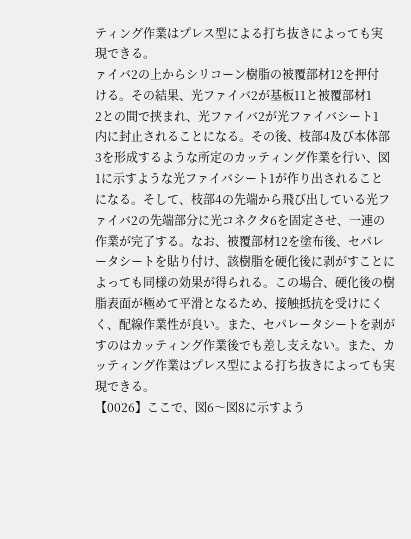ティング作業はプレス型による打ち抜きによっても実
現できる。
ァイバ2の上からシリコーン樹脂の被覆部材12を押付
ける。その結果、光ファイバ2が基板11と被覆部材1
2との間で挟まれ、光ファイバ2が光ファイバシート1
内に封止されることになる。その後、枝部4及び本体部
3を形成するような所定のカッティング作業を行い、図
1に示すような光ファイバシート1が作り出されること
になる。そして、枝部4の先端から飛び出している光フ
ァイバ2の先端部分に光コネクタ6を固定させ、一連の
作業が完了する。なお、被覆部材12を塗布後、セパレ
ータシートを貼り付け、該樹脂を硬化後に剥がすことに
よっても同様の効果が得られる。この場合、硬化後の樹
脂表面が極めて平滑となるため、接触抵抗を受けにく
く、配線作業性が良い。また、セパレータシートを剥が
すのはカッティング作業後でも差し支えない。また、カ
ッティング作業はプレス型による打ち抜きによっても実
現できる。
【0026】ここで、図6〜図8に示すよう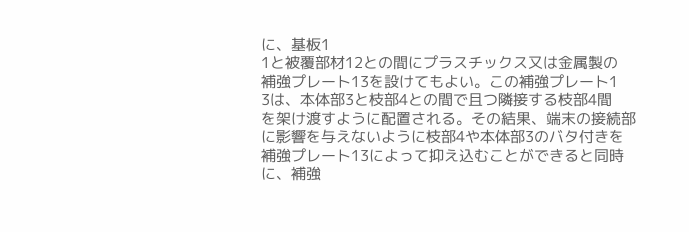に、基板1
1と被覆部材12との間にプラスチックス又は金属製の
補強プレート13を設けてもよい。この補強プレート1
3は、本体部3と枝部4との間で且つ隣接する枝部4間
を架け渡すように配置される。その結果、端末の接続部
に影響を与えないように枝部4や本体部3のバタ付きを
補強プレート13によって抑え込むことができると同時
に、補強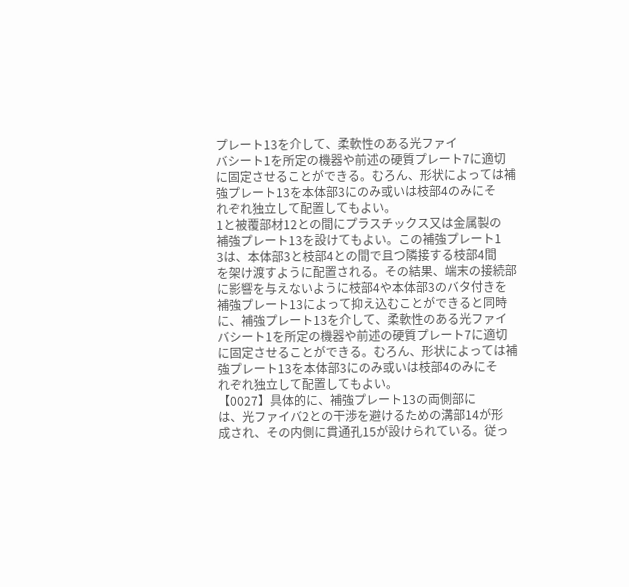プレート13を介して、柔軟性のある光ファイ
バシート1を所定の機器や前述の硬質プレート7に適切
に固定させることができる。むろん、形状によっては補
強プレート13を本体部3にのみ或いは枝部4のみにそ
れぞれ独立して配置してもよい。
1と被覆部材12との間にプラスチックス又は金属製の
補強プレート13を設けてもよい。この補強プレート1
3は、本体部3と枝部4との間で且つ隣接する枝部4間
を架け渡すように配置される。その結果、端末の接続部
に影響を与えないように枝部4や本体部3のバタ付きを
補強プレート13によって抑え込むことができると同時
に、補強プレート13を介して、柔軟性のある光ファイ
バシート1を所定の機器や前述の硬質プレート7に適切
に固定させることができる。むろん、形状によっては補
強プレート13を本体部3にのみ或いは枝部4のみにそ
れぞれ独立して配置してもよい。
【0027】具体的に、補強プレート13の両側部に
は、光ファイバ2との干渉を避けるための溝部14が形
成され、その内側に貫通孔15が設けられている。従っ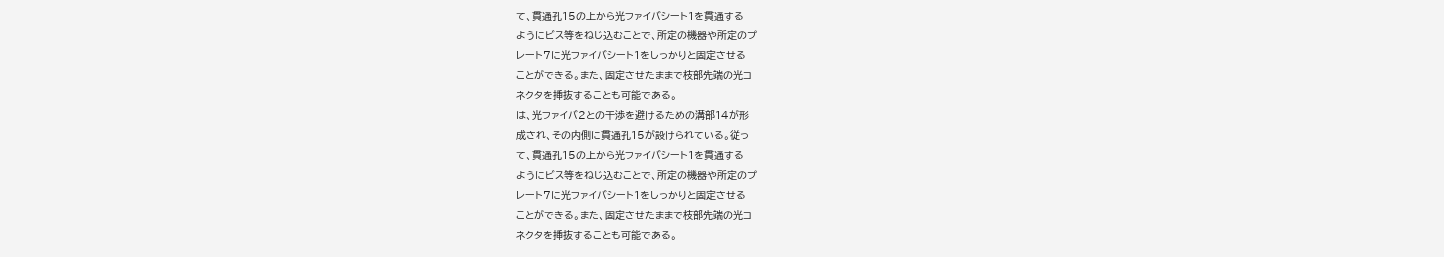て、貫通孔15の上から光ファイバシート1を貫通する
ようにビス等をねじ込むことで、所定の機器や所定のプ
レート7に光ファイバシート1をしっかりと固定させる
ことができる。また、固定させたままで枝部先端の光コ
ネクタを挿抜することも可能である。
は、光ファイバ2との干渉を避けるための溝部14が形
成され、その内側に貫通孔15が設けられている。従っ
て、貫通孔15の上から光ファイバシート1を貫通する
ようにビス等をねじ込むことで、所定の機器や所定のプ
レート7に光ファイバシート1をしっかりと固定させる
ことができる。また、固定させたままで枝部先端の光コ
ネクタを挿抜することも可能である。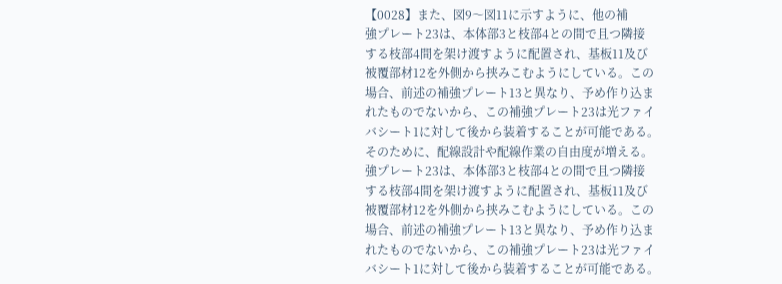【0028】また、図9〜図11に示すように、他の補
強プレート23は、本体部3と枝部4との間で且つ隣接
する枝部4間を架け渡すように配置され、基板11及び
被覆部材12を外側から挟みこむようにしている。この
場合、前述の補強プレート13と異なり、予め作り込ま
れたものでないから、この補強プレート23は光ファイ
バシート1に対して後から装着することが可能である。
そのために、配線設計や配線作業の自由度が増える。
強プレート23は、本体部3と枝部4との間で且つ隣接
する枝部4間を架け渡すように配置され、基板11及び
被覆部材12を外側から挟みこむようにしている。この
場合、前述の補強プレート13と異なり、予め作り込ま
れたものでないから、この補強プレート23は光ファイ
バシート1に対して後から装着することが可能である。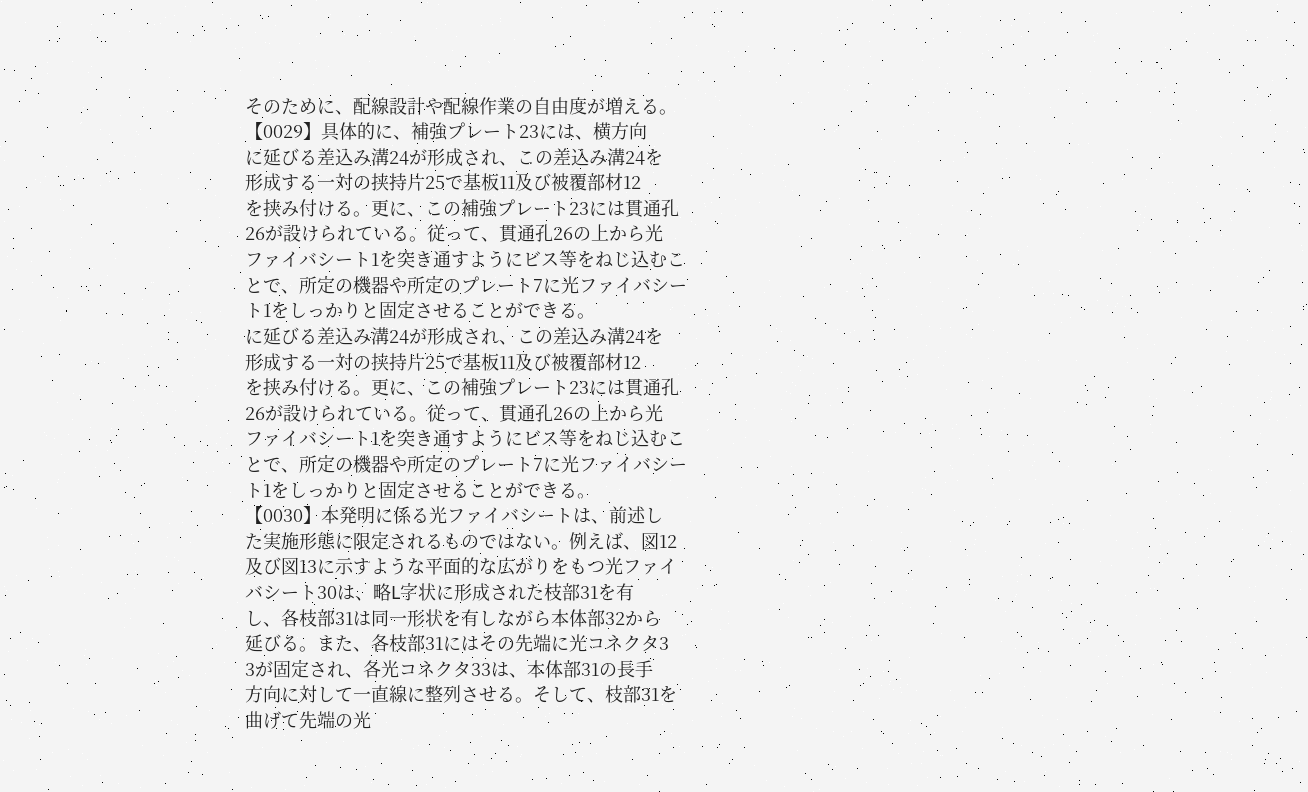そのために、配線設計や配線作業の自由度が増える。
【0029】具体的に、補強プレート23には、横方向
に延びる差込み溝24が形成され、この差込み溝24を
形成する一対の挟持片25で基板11及び被覆部材12
を挟み付ける。更に、この補強プレート23には貫通孔
26が設けられている。従って、貫通孔26の上から光
ファイバシート1を突き通すようにビス等をねじ込むこ
とで、所定の機器や所定のプレート7に光ファイバシー
ト1をしっかりと固定させることができる。
に延びる差込み溝24が形成され、この差込み溝24を
形成する一対の挟持片25で基板11及び被覆部材12
を挟み付ける。更に、この補強プレート23には貫通孔
26が設けられている。従って、貫通孔26の上から光
ファイバシート1を突き通すようにビス等をねじ込むこ
とで、所定の機器や所定のプレート7に光ファイバシー
ト1をしっかりと固定させることができる。
【0030】本発明に係る光ファイバシートは、前述し
た実施形態に限定されるものではない。例えば、図12
及び図13に示すような平面的な広がりをもつ光ファイ
バシート30は、略L字状に形成された枝部31を有
し、各枝部31は同一形状を有しながら本体部32から
延びる。また、各枝部31にはその先端に光コネクタ3
3が固定され、各光コネクタ33は、本体部31の長手
方向に対して一直線に整列させる。そして、枝部31を
曲げて先端の光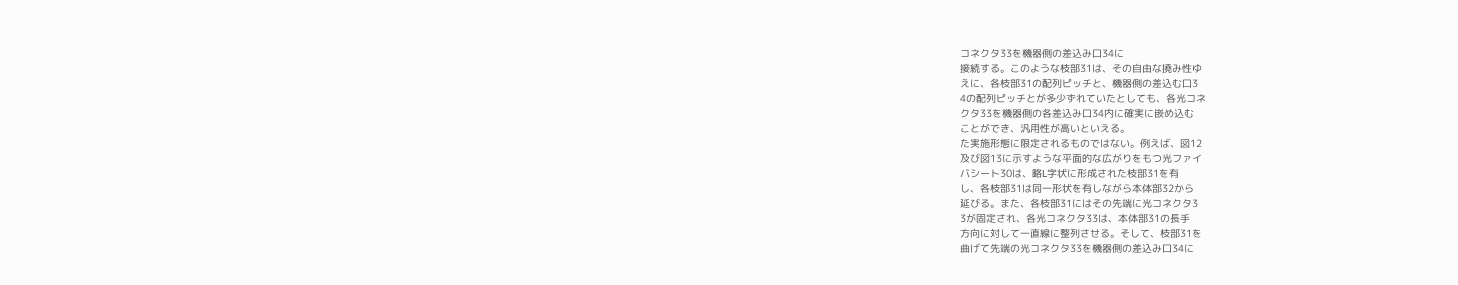コネクタ33を機器側の差込み口34に
接続する。このような枝部31は、その自由な撓み性ゆ
えに、各枝部31の配列ピッチと、機器側の差込む口3
4の配列ピッチとが多少ずれていたとしても、各光コネ
クタ33を機器側の各差込み口34内に確実に嵌め込む
ことができ、汎用性が高いといえる。
た実施形態に限定されるものではない。例えば、図12
及び図13に示すような平面的な広がりをもつ光ファイ
バシート30は、略L字状に形成された枝部31を有
し、各枝部31は同一形状を有しながら本体部32から
延びる。また、各枝部31にはその先端に光コネクタ3
3が固定され、各光コネクタ33は、本体部31の長手
方向に対して一直線に整列させる。そして、枝部31を
曲げて先端の光コネクタ33を機器側の差込み口34に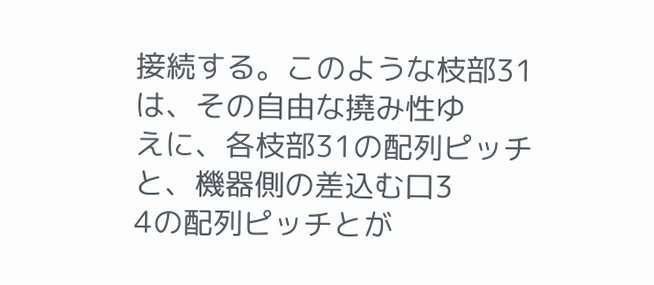接続する。このような枝部31は、その自由な撓み性ゆ
えに、各枝部31の配列ピッチと、機器側の差込む口3
4の配列ピッチとが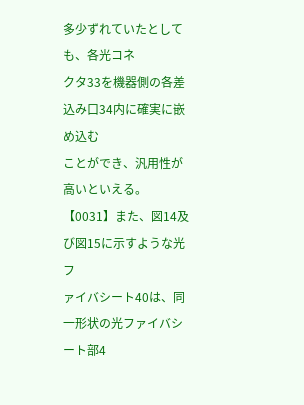多少ずれていたとしても、各光コネ
クタ33を機器側の各差込み口34内に確実に嵌め込む
ことができ、汎用性が高いといえる。
【0031】また、図14及び図15に示すような光フ
ァイバシート40は、同一形状の光ファイバシート部4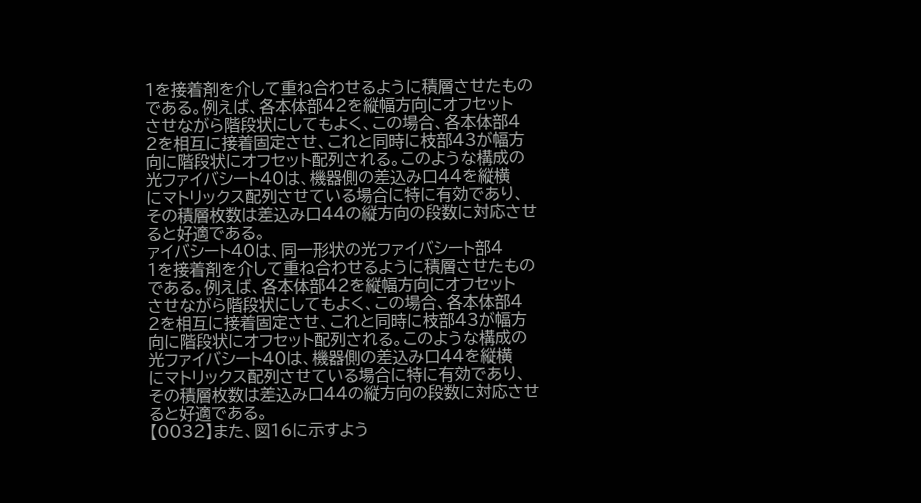1を接着剤を介して重ね合わせるように積層させたもの
である。例えば、各本体部42を縦幅方向にオフセット
させながら階段状にしてもよく、この場合、各本体部4
2を相互に接着固定させ、これと同時に枝部43が幅方
向に階段状にオフセット配列される。このような構成の
光ファイバシート40は、機器側の差込み口44を縦横
にマトリックス配列させている場合に特に有効であり、
その積層枚数は差込み口44の縦方向の段数に対応させ
ると好適である。
ァイバシート40は、同一形状の光ファイバシート部4
1を接着剤を介して重ね合わせるように積層させたもの
である。例えば、各本体部42を縦幅方向にオフセット
させながら階段状にしてもよく、この場合、各本体部4
2を相互に接着固定させ、これと同時に枝部43が幅方
向に階段状にオフセット配列される。このような構成の
光ファイバシート40は、機器側の差込み口44を縦横
にマトリックス配列させている場合に特に有効であり、
その積層枚数は差込み口44の縦方向の段数に対応させ
ると好適である。
【0032】また、図16に示すよう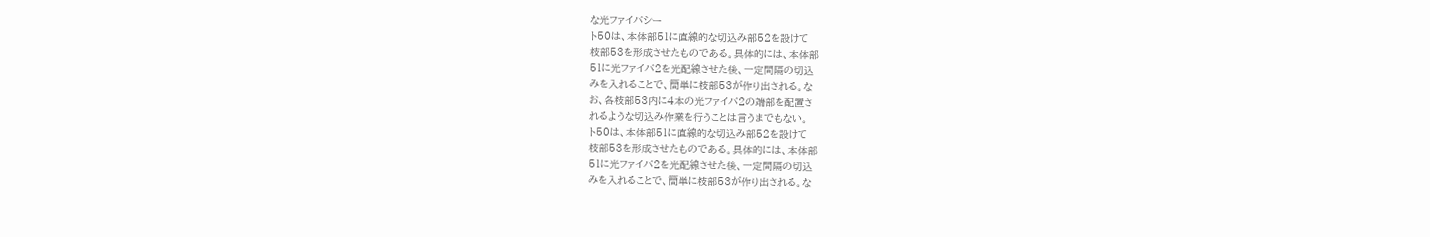な光ファイバシー
ト50は、本体部51に直線的な切込み部52を設けて
枝部53を形成させたものである。具体的には、本体部
51に光ファイバ2を光配線させた後、一定間隔の切込
みを入れることで、簡単に枝部53が作り出される。な
お、各枝部53内に4本の光ファイバ2の端部を配置さ
れるような切込み作業を行うことは言うまでもない。
ト50は、本体部51に直線的な切込み部52を設けて
枝部53を形成させたものである。具体的には、本体部
51に光ファイバ2を光配線させた後、一定間隔の切込
みを入れることで、簡単に枝部53が作り出される。な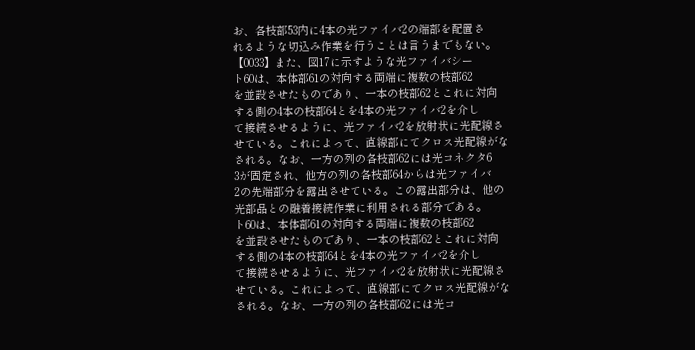お、各枝部53内に4本の光ファイバ2の端部を配置さ
れるような切込み作業を行うことは言うまでもない。
【0033】また、図17に示すような光ファイバシー
ト60は、本体部61の対向する両端に複数の枝部62
を並設させたものであり、一本の枝部62とこれに対向
する側の4本の枝部64とを4本の光ファイバ2を介し
て接続させるように、光ファイバ2を放射状に光配線さ
せている。これによって、直線部にてクロス光配線がな
される。なお、一方の列の各枝部62には光コネクタ6
3が固定され、他方の列の各枝部64からは光ファイバ
2の先端部分を露出させている。この露出部分は、他の
光部品との融着接続作業に利用される部分である。
ト60は、本体部61の対向する両端に複数の枝部62
を並設させたものであり、一本の枝部62とこれに対向
する側の4本の枝部64とを4本の光ファイバ2を介し
て接続させるように、光ファイバ2を放射状に光配線さ
せている。これによって、直線部にてクロス光配線がな
される。なお、一方の列の各枝部62には光コ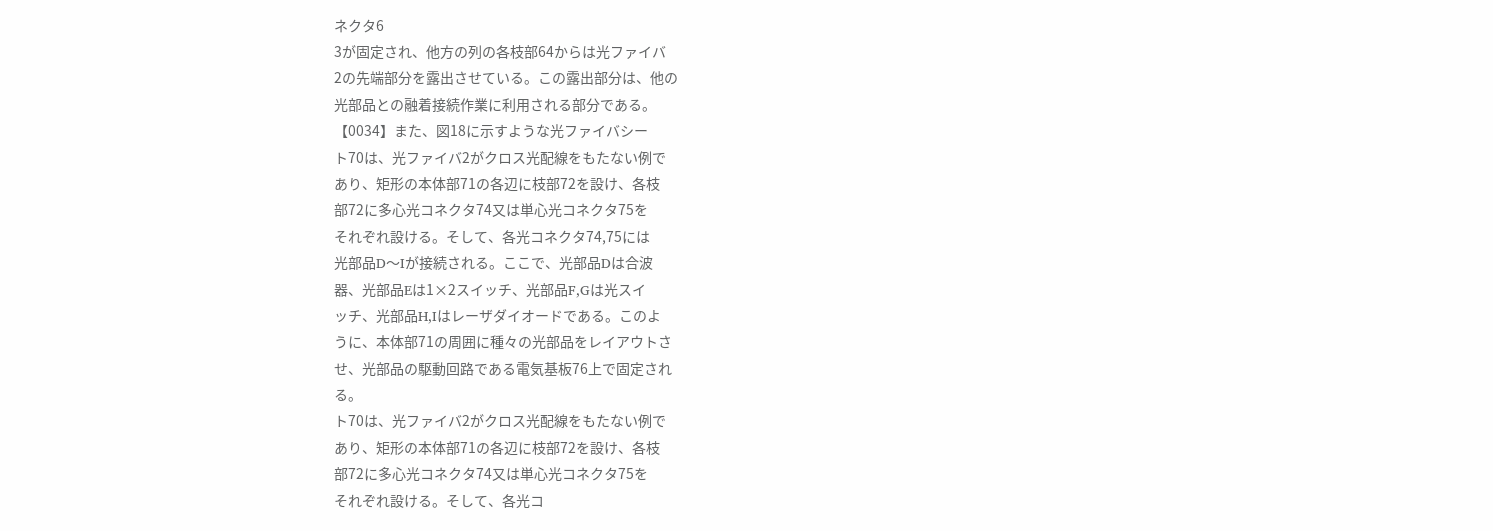ネクタ6
3が固定され、他方の列の各枝部64からは光ファイバ
2の先端部分を露出させている。この露出部分は、他の
光部品との融着接続作業に利用される部分である。
【0034】また、図18に示すような光ファイバシー
ト70は、光ファイバ2がクロス光配線をもたない例で
あり、矩形の本体部71の各辺に枝部72を設け、各枝
部72に多心光コネクタ74又は単心光コネクタ75を
それぞれ設ける。そして、各光コネクタ74,75には
光部品D〜Iが接続される。ここで、光部品Dは合波
器、光部品Eは1×2スイッチ、光部品F,Gは光スイ
ッチ、光部品H,Iはレーザダイオードである。このよ
うに、本体部71の周囲に種々の光部品をレイアウトさ
せ、光部品の駆動回路である電気基板76上で固定され
る。
ト70は、光ファイバ2がクロス光配線をもたない例で
あり、矩形の本体部71の各辺に枝部72を設け、各枝
部72に多心光コネクタ74又は単心光コネクタ75を
それぞれ設ける。そして、各光コ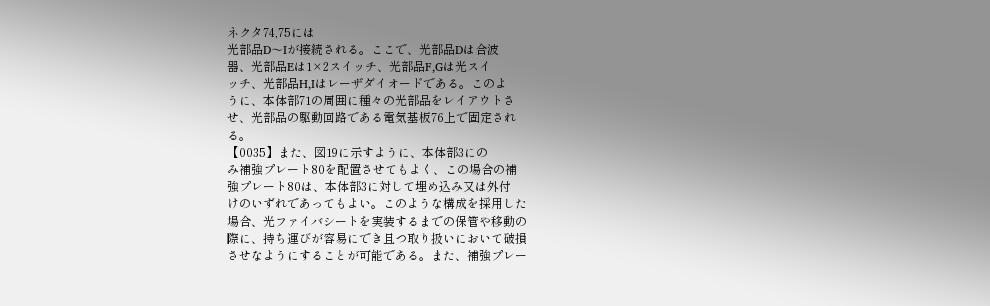ネクタ74,75には
光部品D〜Iが接続される。ここで、光部品Dは合波
器、光部品Eは1×2スイッチ、光部品F,Gは光スイ
ッチ、光部品H,Iはレーザダイオードである。このよ
うに、本体部71の周囲に種々の光部品をレイアウトさ
せ、光部品の駆動回路である電気基板76上で固定され
る。
【0035】また、図19に示すように、本体部3にの
み補強プレート80を配置させてもよく、この場合の補
強プレート80は、本体部3に対して埋め込み又は外付
けのいずれであってもよい。このような構成を採用した
場合、光ファイバシートを実装するまでの保管や移動の
際に、持ち運びが容易にでき且つ取り扱いにおいて破損
させなようにすることが可能である。また、補強プレー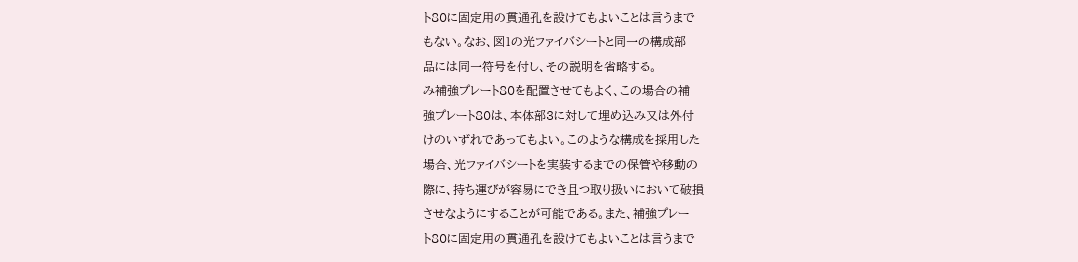ト80に固定用の貫通孔を設けてもよいことは言うまで
もない。なお、図1の光ファイバシートと同一の構成部
品には同一符号を付し、その説明を省略する。
み補強プレート80を配置させてもよく、この場合の補
強プレート80は、本体部3に対して埋め込み又は外付
けのいずれであってもよい。このような構成を採用した
場合、光ファイバシートを実装するまでの保管や移動の
際に、持ち運びが容易にでき且つ取り扱いにおいて破損
させなようにすることが可能である。また、補強プレー
ト80に固定用の貫通孔を設けてもよいことは言うまで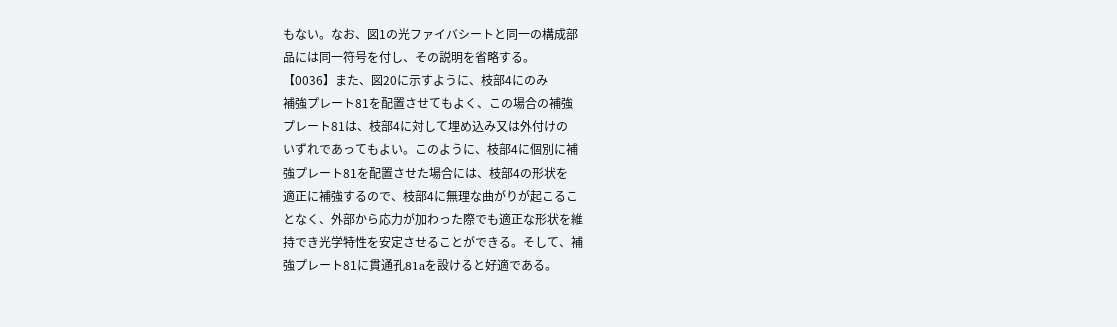もない。なお、図1の光ファイバシートと同一の構成部
品には同一符号を付し、その説明を省略する。
【0036】また、図20に示すように、枝部4にのみ
補強プレート81を配置させてもよく、この場合の補強
プレート81は、枝部4に対して埋め込み又は外付けの
いずれであってもよい。このように、枝部4に個別に補
強プレート81を配置させた場合には、枝部4の形状を
適正に補強するので、枝部4に無理な曲がりが起こるこ
となく、外部から応力が加わった際でも適正な形状を維
持でき光学特性を安定させることができる。そして、補
強プレート81に貫通孔81aを設けると好適である。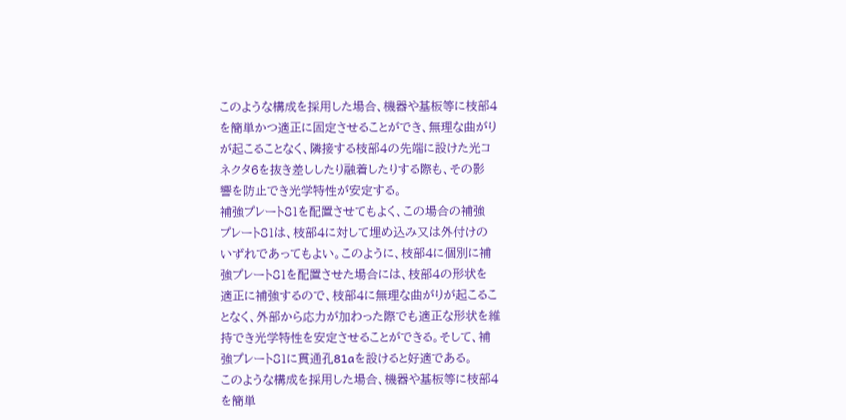このような構成を採用した場合、機器や基板等に枝部4
を簡単かつ適正に固定させることができ、無理な曲がり
が起こることなく、隣接する枝部4の先端に設けた光コ
ネクタ6を抜き差ししたり融着したりする際も、その影
響を防止でき光学特性が安定する。
補強プレート81を配置させてもよく、この場合の補強
プレート81は、枝部4に対して埋め込み又は外付けの
いずれであってもよい。このように、枝部4に個別に補
強プレート81を配置させた場合には、枝部4の形状を
適正に補強するので、枝部4に無理な曲がりが起こるこ
となく、外部から応力が加わった際でも適正な形状を維
持でき光学特性を安定させることができる。そして、補
強プレート81に貫通孔81aを設けると好適である。
このような構成を採用した場合、機器や基板等に枝部4
を簡単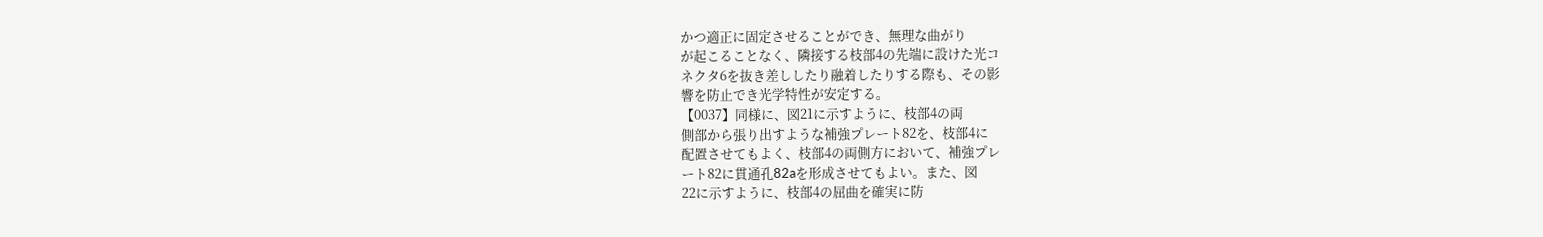かつ適正に固定させることができ、無理な曲がり
が起こることなく、隣接する枝部4の先端に設けた光コ
ネクタ6を抜き差ししたり融着したりする際も、その影
響を防止でき光学特性が安定する。
【0037】同様に、図21に示すように、枝部4の両
側部から張り出すような補強プレート82を、枝部4に
配置させてもよく、枝部4の両側方において、補強プレ
ート82に貫通孔82aを形成させてもよい。また、図
22に示すように、枝部4の屈曲を確実に防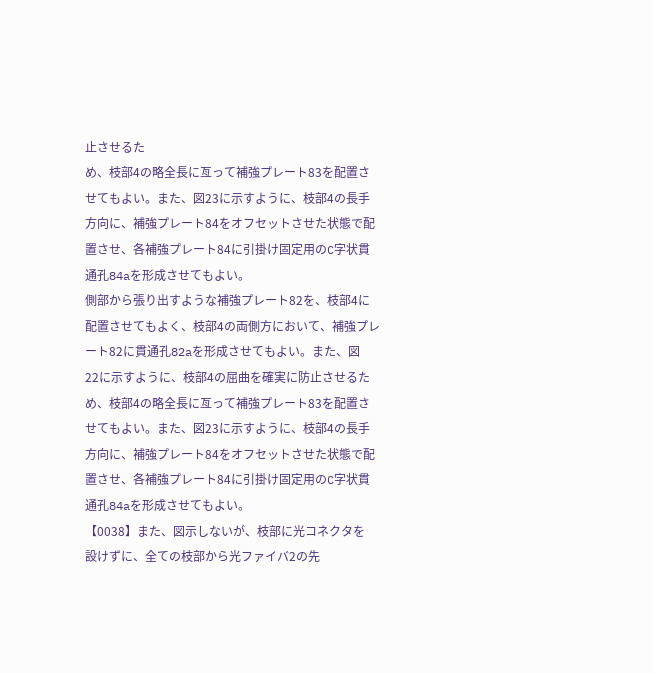止させるた
め、枝部4の略全長に亙って補強プレート83を配置さ
せてもよい。また、図23に示すように、枝部4の長手
方向に、補強プレート84をオフセットさせた状態で配
置させ、各補強プレート84に引掛け固定用のC字状貫
通孔84aを形成させてもよい。
側部から張り出すような補強プレート82を、枝部4に
配置させてもよく、枝部4の両側方において、補強プレ
ート82に貫通孔82aを形成させてもよい。また、図
22に示すように、枝部4の屈曲を確実に防止させるた
め、枝部4の略全長に亙って補強プレート83を配置さ
せてもよい。また、図23に示すように、枝部4の長手
方向に、補強プレート84をオフセットさせた状態で配
置させ、各補強プレート84に引掛け固定用のC字状貫
通孔84aを形成させてもよい。
【0038】また、図示しないが、枝部に光コネクタを
設けずに、全ての枝部から光ファイバ2の先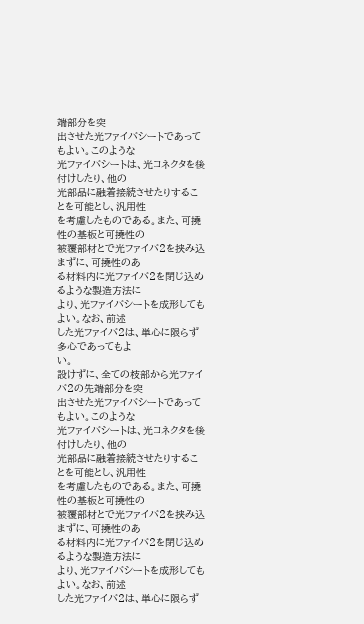端部分を突
出させた光ファイバシートであってもよい。このような
光ファイバシートは、光コネクタを後付けしたり、他の
光部品に融着接続させたりすることを可能とし、汎用性
を考慮したものである。また、可撓性の基板と可撓性の
被覆部材とで光ファイバ2を挟み込まずに、可撓性のあ
る材料内に光ファイバ2を閉じ込めるような製造方法に
より、光ファイバシートを成形してもよい。なお、前述
した光ファイバ2は、単心に限らず多心であってもよ
い。
設けずに、全ての枝部から光ファイバ2の先端部分を突
出させた光ファイバシートであってもよい。このような
光ファイバシートは、光コネクタを後付けしたり、他の
光部品に融着接続させたりすることを可能とし、汎用性
を考慮したものである。また、可撓性の基板と可撓性の
被覆部材とで光ファイバ2を挟み込まずに、可撓性のあ
る材料内に光ファイバ2を閉じ込めるような製造方法に
より、光ファイバシートを成形してもよい。なお、前述
した光ファイバ2は、単心に限らず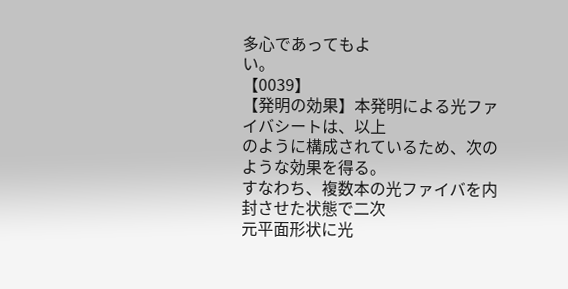多心であってもよ
い。
【0039】
【発明の効果】本発明による光ファイバシートは、以上
のように構成されているため、次のような効果を得る。
すなわち、複数本の光ファイバを内封させた状態で二次
元平面形状に光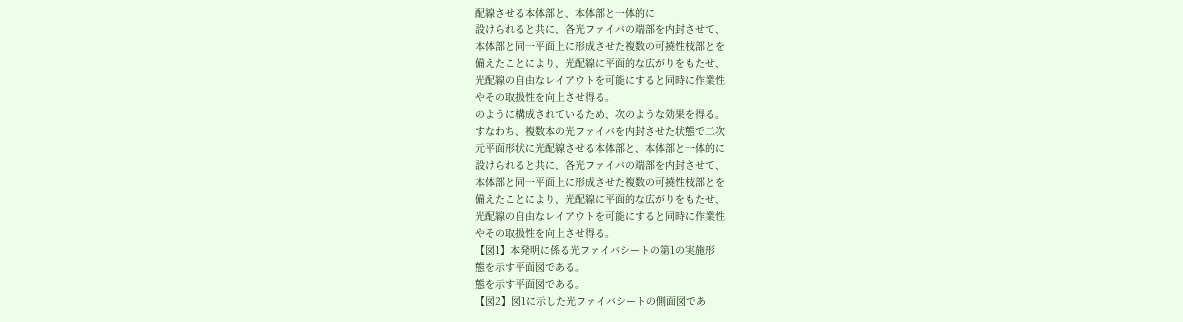配線させる本体部と、本体部と一体的に
設けられると共に、各光ファイバの端部を内封させて、
本体部と同一平面上に形成させた複数の可撓性枝部とを
備えたことにより、光配線に平面的な広がりをもたせ、
光配線の自由なレイアウトを可能にすると同時に作業性
やその取扱性を向上させ得る。
のように構成されているため、次のような効果を得る。
すなわち、複数本の光ファイバを内封させた状態で二次
元平面形状に光配線させる本体部と、本体部と一体的に
設けられると共に、各光ファイバの端部を内封させて、
本体部と同一平面上に形成させた複数の可撓性枝部とを
備えたことにより、光配線に平面的な広がりをもたせ、
光配線の自由なレイアウトを可能にすると同時に作業性
やその取扱性を向上させ得る。
【図1】本発明に係る光ファイバシートの第1の実施形
態を示す平面図である。
態を示す平面図である。
【図2】図1に示した光ファイバシートの側面図であ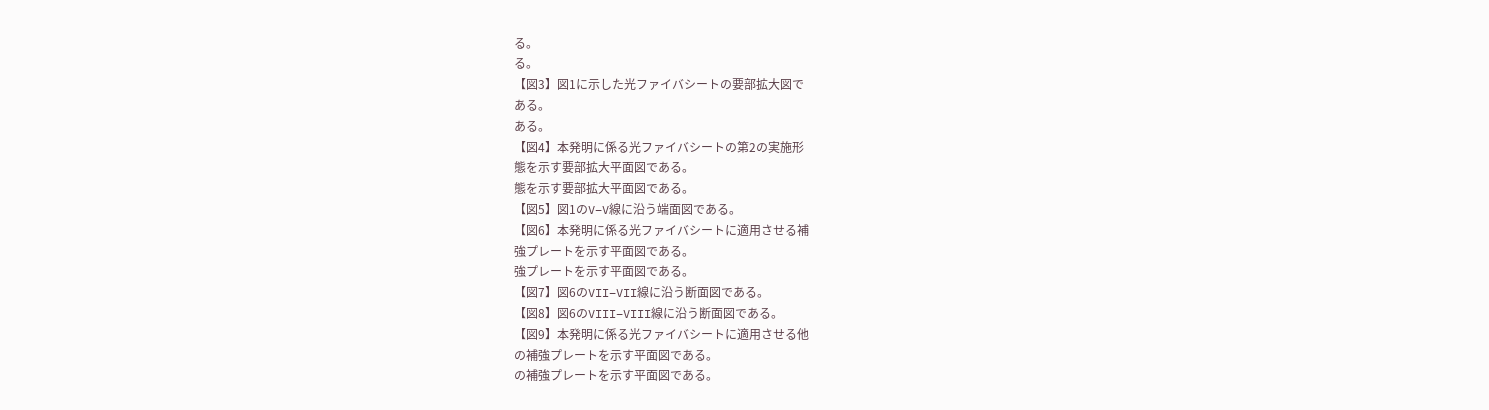る。
る。
【図3】図1に示した光ファイバシートの要部拡大図で
ある。
ある。
【図4】本発明に係る光ファイバシートの第2の実施形
態を示す要部拡大平面図である。
態を示す要部拡大平面図である。
【図5】図1のV−V線に沿う端面図である。
【図6】本発明に係る光ファイバシートに適用させる補
強プレートを示す平面図である。
強プレートを示す平面図である。
【図7】図6のVII−VII線に沿う断面図である。
【図8】図6のVIII−VIII線に沿う断面図である。
【図9】本発明に係る光ファイバシートに適用させる他
の補強プレートを示す平面図である。
の補強プレートを示す平面図である。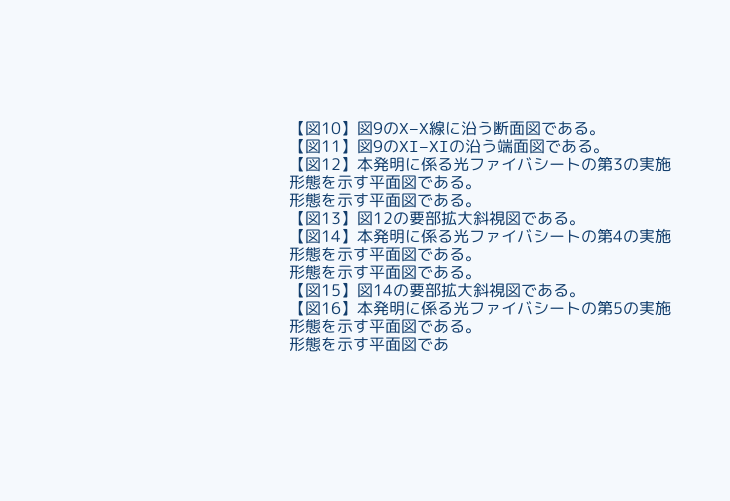【図10】図9のX−X線に沿う断面図である。
【図11】図9のXI−XIの沿う端面図である。
【図12】本発明に係る光ファイバシートの第3の実施
形態を示す平面図である。
形態を示す平面図である。
【図13】図12の要部拡大斜視図である。
【図14】本発明に係る光ファイバシートの第4の実施
形態を示す平面図である。
形態を示す平面図である。
【図15】図14の要部拡大斜視図である。
【図16】本発明に係る光ファイバシートの第5の実施
形態を示す平面図である。
形態を示す平面図であ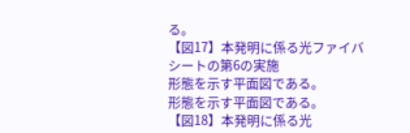る。
【図17】本発明に係る光ファイバシートの第6の実施
形態を示す平面図である。
形態を示す平面図である。
【図18】本発明に係る光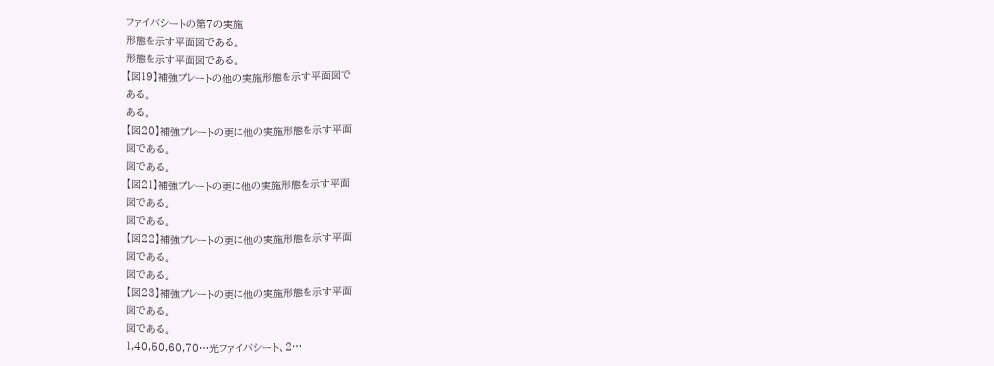ファイバシートの第7の実施
形態を示す平面図である。
形態を示す平面図である。
【図19】補強プレートの他の実施形態を示す平面図で
ある。
ある。
【図20】補強プレートの更に他の実施形態を示す平面
図である。
図である。
【図21】補強プレートの更に他の実施形態を示す平面
図である。
図である。
【図22】補強プレートの更に他の実施形態を示す平面
図である。
図である。
【図23】補強プレートの更に他の実施形態を示す平面
図である。
図である。
1,40,50,60,70…光ファイバシート、2…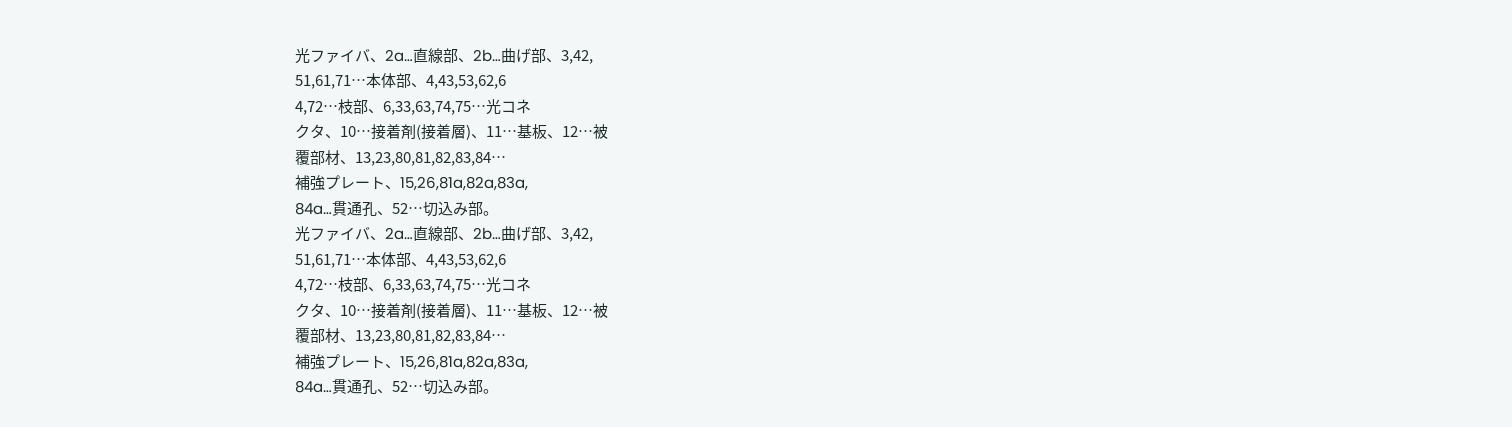光ファイバ、2a…直線部、2b…曲げ部、3,42,
51,61,71…本体部、4,43,53,62,6
4,72…枝部、6,33,63,74,75…光コネ
クタ、10…接着剤(接着層)、11…基板、12…被
覆部材、13,23,80,81,82,83,84…
補強プレート、15,26,81a,82a,83a,
84a…貫通孔、52…切込み部。
光ファイバ、2a…直線部、2b…曲げ部、3,42,
51,61,71…本体部、4,43,53,62,6
4,72…枝部、6,33,63,74,75…光コネ
クタ、10…接着剤(接着層)、11…基板、12…被
覆部材、13,23,80,81,82,83,84…
補強プレート、15,26,81a,82a,83a,
84a…貫通孔、52…切込み部。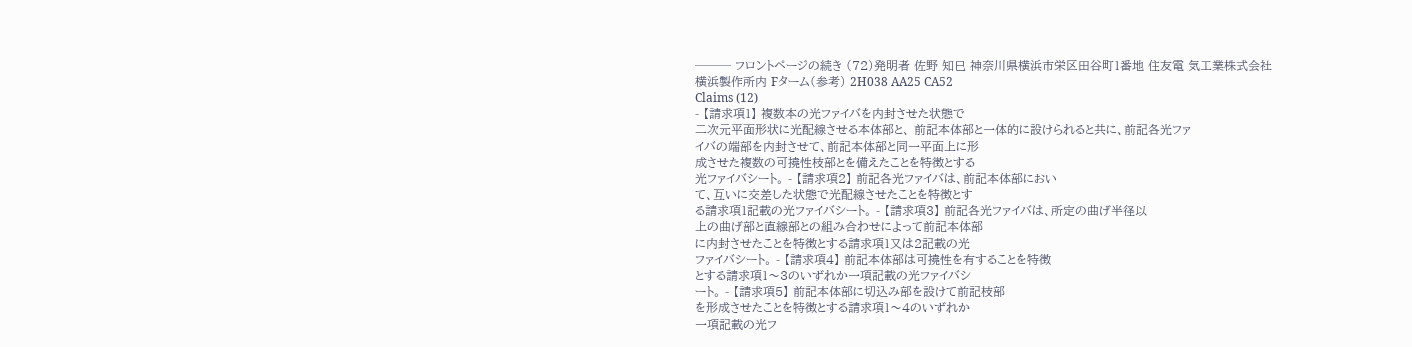─── フロントページの続き (72)発明者 佐野 知巳 神奈川県横浜市栄区田谷町1番地 住友電 気工業株式会社横浜製作所内 Fターム(参考) 2H038 AA25 CA52
Claims (12)
- 【請求項1】 複数本の光ファイバを内封させた状態で
二次元平面形状に光配線させる本体部と、 前記本体部と一体的に設けられると共に、前記各光ファ
イバの端部を内封させて、前記本体部と同一平面上に形
成させた複数の可撓性枝部とを備えたことを特徴とする
光ファイバシート。 - 【請求項2】 前記各光ファイバは、前記本体部におい
て、互いに交差した状態で光配線させたことを特徴とす
る請求項1記載の光ファイバシート。 - 【請求項3】 前記各光ファイバは、所定の曲げ半径以
上の曲げ部と直線部との組み合わせによって前記本体部
に内封させたことを特徴とする請求項1又は2記載の光
ファイバシート。 - 【請求項4】 前記本体部は可撓性を有することを特徴
とする請求項1〜3のいずれか一項記載の光ファイバシ
ート。 - 【請求項5】 前記本体部に切込み部を設けて前記枝部
を形成させたことを特徴とする請求項1〜4のいずれか
一項記載の光フ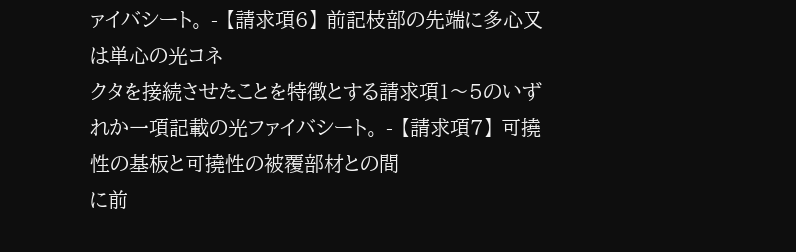ァイバシート。 - 【請求項6】 前記枝部の先端に多心又は単心の光コネ
クタを接続させたことを特徴とする請求項1〜5のいず
れか一項記載の光ファイバシート。 - 【請求項7】 可撓性の基板と可撓性の被覆部材との間
に前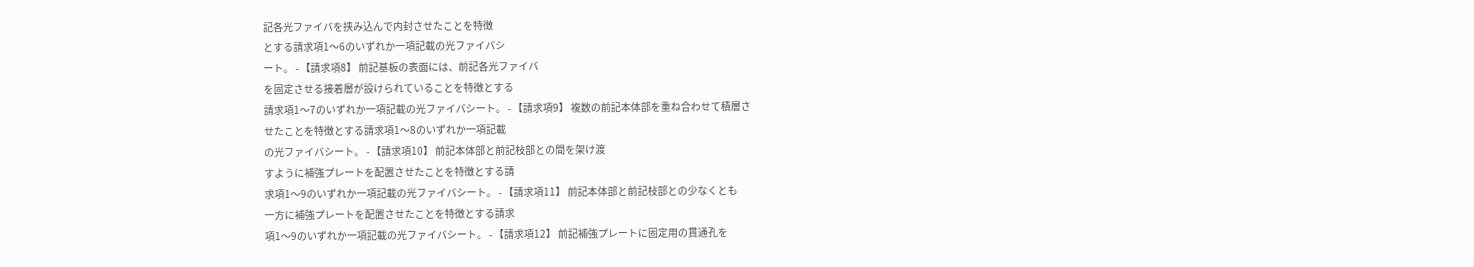記各光ファイバを挟み込んで内封させたことを特徴
とする請求項1〜6のいずれか一項記載の光ファイバシ
ート。 - 【請求項8】 前記基板の表面には、前記各光ファイバ
を固定させる接着層が設けられていることを特徴とする
請求項1〜7のいずれか一項記載の光ファイバシート。 - 【請求項9】 複数の前記本体部を重ね合わせて積層さ
せたことを特徴とする請求項1〜8のいずれか一項記載
の光ファイバシート。 - 【請求項10】 前記本体部と前記枝部との間を架け渡
すように補強プレートを配置させたことを特徴とする請
求項1〜9のいずれか一項記載の光ファイバシート。 - 【請求項11】 前記本体部と前記枝部との少なくとも
一方に補強プレートを配置させたことを特徴とする請求
項1〜9のいずれか一項記載の光ファイバシート。 - 【請求項12】 前記補強プレートに固定用の貫通孔を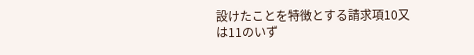設けたことを特徴とする請求項10又は11のいず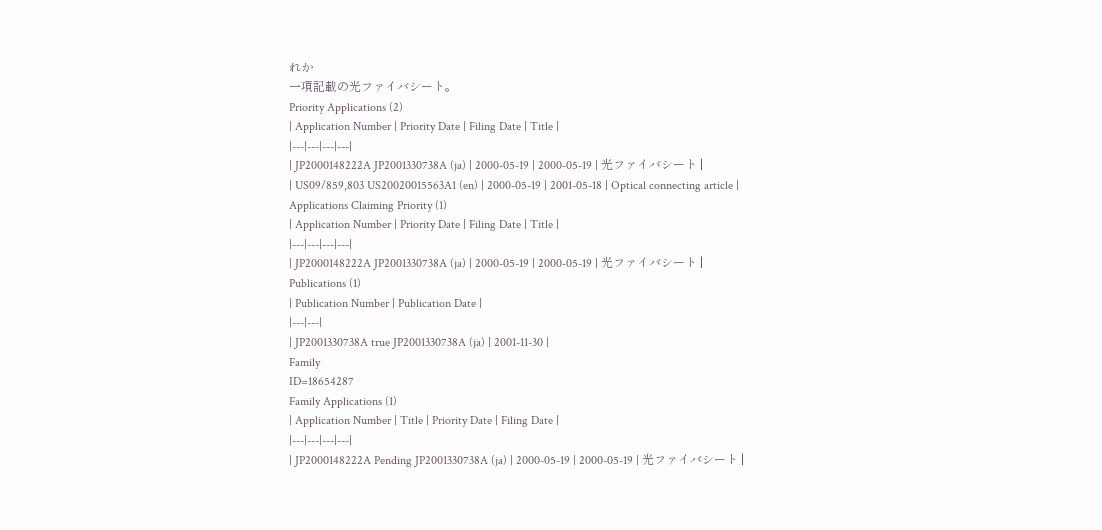れか
一項記載の光ファイバシート。
Priority Applications (2)
| Application Number | Priority Date | Filing Date | Title |
|---|---|---|---|
| JP2000148222A JP2001330738A (ja) | 2000-05-19 | 2000-05-19 | 光ファイバシート |
| US09/859,803 US20020015563A1 (en) | 2000-05-19 | 2001-05-18 | Optical connecting article |
Applications Claiming Priority (1)
| Application Number | Priority Date | Filing Date | Title |
|---|---|---|---|
| JP2000148222A JP2001330738A (ja) | 2000-05-19 | 2000-05-19 | 光ファイバシート |
Publications (1)
| Publication Number | Publication Date |
|---|---|
| JP2001330738A true JP2001330738A (ja) | 2001-11-30 |
Family
ID=18654287
Family Applications (1)
| Application Number | Title | Priority Date | Filing Date |
|---|---|---|---|
| JP2000148222A Pending JP2001330738A (ja) | 2000-05-19 | 2000-05-19 | 光ファイバシート |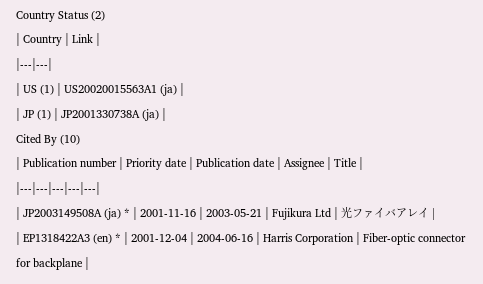Country Status (2)
| Country | Link |
|---|---|
| US (1) | US20020015563A1 (ja) |
| JP (1) | JP2001330738A (ja) |
Cited By (10)
| Publication number | Priority date | Publication date | Assignee | Title |
|---|---|---|---|---|
| JP2003149508A (ja) * | 2001-11-16 | 2003-05-21 | Fujikura Ltd | 光ファイバアレイ |
| EP1318422A3 (en) * | 2001-12-04 | 2004-06-16 | Harris Corporation | Fiber-optic connector for backplane |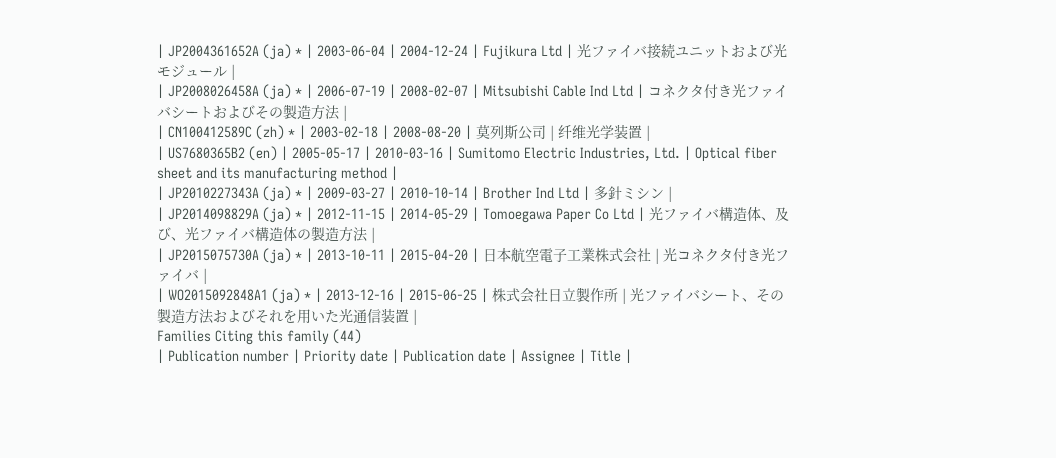| JP2004361652A (ja) * | 2003-06-04 | 2004-12-24 | Fujikura Ltd | 光ファイバ接続ユニットおよび光モジュール |
| JP2008026458A (ja) * | 2006-07-19 | 2008-02-07 | Mitsubishi Cable Ind Ltd | コネクタ付き光ファイバシートおよびその製造方法 |
| CN100412589C (zh) * | 2003-02-18 | 2008-08-20 | 莫列斯公司 | 纤维光学装置 |
| US7680365B2 (en) | 2005-05-17 | 2010-03-16 | Sumitomo Electric Industries, Ltd. | Optical fiber sheet and its manufacturing method |
| JP2010227343A (ja) * | 2009-03-27 | 2010-10-14 | Brother Ind Ltd | 多針ミシン |
| JP2014098829A (ja) * | 2012-11-15 | 2014-05-29 | Tomoegawa Paper Co Ltd | 光ファイバ構造体、及び、光ファイバ構造体の製造方法 |
| JP2015075730A (ja) * | 2013-10-11 | 2015-04-20 | 日本航空電子工業株式会社 | 光コネクタ付き光ファイバ |
| WO2015092848A1 (ja) * | 2013-12-16 | 2015-06-25 | 株式会社日立製作所 | 光ファイバシート、その製造方法およびそれを用いた光通信装置 |
Families Citing this family (44)
| Publication number | Priority date | Publication date | Assignee | Title |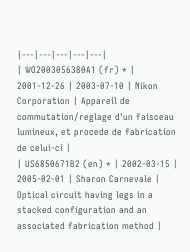|---|---|---|---|---|
| WO2003056380A1 (fr) * | 2001-12-26 | 2003-07-10 | Nikon Corporation | Appareil de commutation/reglage d'un faisceau lumineux, et procede de fabrication de celui-ci |
| US6850671B2 (en) * | 2002-03-15 | 2005-02-01 | Sharon Carnevale | Optical circuit having legs in a stacked configuration and an associated fabrication method |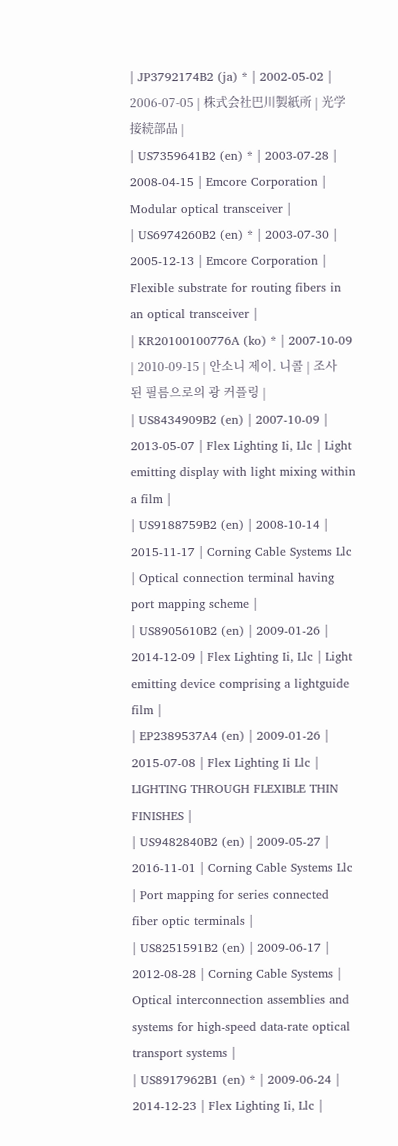| JP3792174B2 (ja) * | 2002-05-02 | 2006-07-05 | 株式会社巴川製紙所 | 光学接続部品 |
| US7359641B2 (en) * | 2003-07-28 | 2008-04-15 | Emcore Corporation | Modular optical transceiver |
| US6974260B2 (en) * | 2003-07-30 | 2005-12-13 | Emcore Corporation | Flexible substrate for routing fibers in an optical transceiver |
| KR20100100776A (ko) * | 2007-10-09 | 2010-09-15 | 안소니 제이. 니콜 | 조사된 필름으로의 광 커플링 |
| US8434909B2 (en) | 2007-10-09 | 2013-05-07 | Flex Lighting Ii, Llc | Light emitting display with light mixing within a film |
| US9188759B2 (en) | 2008-10-14 | 2015-11-17 | Corning Cable Systems Llc | Optical connection terminal having port mapping scheme |
| US8905610B2 (en) | 2009-01-26 | 2014-12-09 | Flex Lighting Ii, Llc | Light emitting device comprising a lightguide film |
| EP2389537A4 (en) | 2009-01-26 | 2015-07-08 | Flex Lighting Ii Llc | LIGHTING THROUGH FLEXIBLE THIN FINISHES |
| US9482840B2 (en) | 2009-05-27 | 2016-11-01 | Corning Cable Systems Llc | Port mapping for series connected fiber optic terminals |
| US8251591B2 (en) | 2009-06-17 | 2012-08-28 | Corning Cable Systems | Optical interconnection assemblies and systems for high-speed data-rate optical transport systems |
| US8917962B1 (en) * | 2009-06-24 | 2014-12-23 | Flex Lighting Ii, Llc |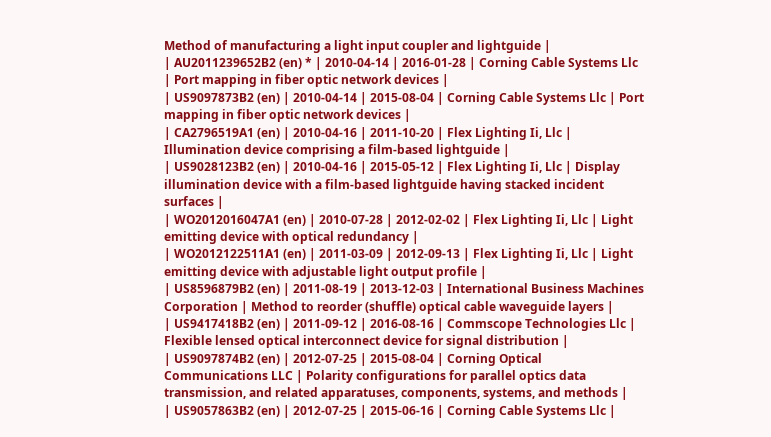Method of manufacturing a light input coupler and lightguide |
| AU2011239652B2 (en) * | 2010-04-14 | 2016-01-28 | Corning Cable Systems Llc | Port mapping in fiber optic network devices |
| US9097873B2 (en) | 2010-04-14 | 2015-08-04 | Corning Cable Systems Llc | Port mapping in fiber optic network devices |
| CA2796519A1 (en) | 2010-04-16 | 2011-10-20 | Flex Lighting Ii, Llc | Illumination device comprising a film-based lightguide |
| US9028123B2 (en) | 2010-04-16 | 2015-05-12 | Flex Lighting Ii, Llc | Display illumination device with a film-based lightguide having stacked incident surfaces |
| WO2012016047A1 (en) | 2010-07-28 | 2012-02-02 | Flex Lighting Ii, Llc | Light emitting device with optical redundancy |
| WO2012122511A1 (en) | 2011-03-09 | 2012-09-13 | Flex Lighting Ii, Llc | Light emitting device with adjustable light output profile |
| US8596879B2 (en) | 2011-08-19 | 2013-12-03 | International Business Machines Corporation | Method to reorder (shuffle) optical cable waveguide layers |
| US9417418B2 (en) | 2011-09-12 | 2016-08-16 | Commscope Technologies Llc | Flexible lensed optical interconnect device for signal distribution |
| US9097874B2 (en) | 2012-07-25 | 2015-08-04 | Corning Optical Communications LLC | Polarity configurations for parallel optics data transmission, and related apparatuses, components, systems, and methods |
| US9057863B2 (en) | 2012-07-25 | 2015-06-16 | Corning Cable Systems Llc |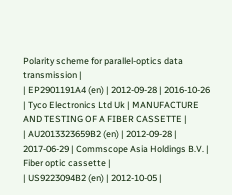Polarity scheme for parallel-optics data transmission |
| EP2901191A4 (en) | 2012-09-28 | 2016-10-26 | Tyco Electronics Ltd Uk | MANUFACTURE AND TESTING OF A FIBER CASSETTE |
| AU2013323659B2 (en) | 2012-09-28 | 2017-06-29 | Commscope Asia Holdings B.V. | Fiber optic cassette |
| US9223094B2 (en) | 2012-10-05 |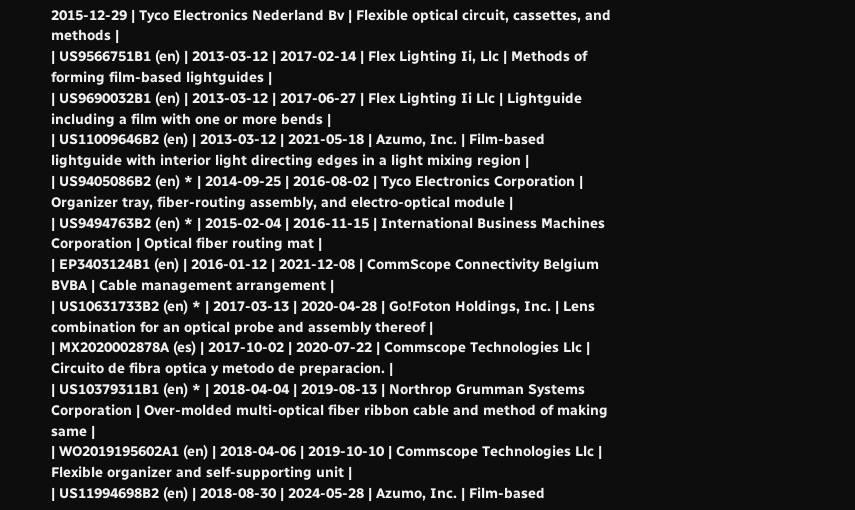2015-12-29 | Tyco Electronics Nederland Bv | Flexible optical circuit, cassettes, and methods |
| US9566751B1 (en) | 2013-03-12 | 2017-02-14 | Flex Lighting Ii, Llc | Methods of forming film-based lightguides |
| US9690032B1 (en) | 2013-03-12 | 2017-06-27 | Flex Lighting Ii Llc | Lightguide including a film with one or more bends |
| US11009646B2 (en) | 2013-03-12 | 2021-05-18 | Azumo, Inc. | Film-based lightguide with interior light directing edges in a light mixing region |
| US9405086B2 (en) * | 2014-09-25 | 2016-08-02 | Tyco Electronics Corporation | Organizer tray, fiber-routing assembly, and electro-optical module |
| US9494763B2 (en) * | 2015-02-04 | 2016-11-15 | International Business Machines Corporation | Optical fiber routing mat |
| EP3403124B1 (en) | 2016-01-12 | 2021-12-08 | CommScope Connectivity Belgium BVBA | Cable management arrangement |
| US10631733B2 (en) * | 2017-03-13 | 2020-04-28 | Go!Foton Holdings, Inc. | Lens combination for an optical probe and assembly thereof |
| MX2020002878A (es) | 2017-10-02 | 2020-07-22 | Commscope Technologies Llc | Circuito de fibra optica y metodo de preparacion. |
| US10379311B1 (en) * | 2018-04-04 | 2019-08-13 | Northrop Grumman Systems Corporation | Over-molded multi-optical fiber ribbon cable and method of making same |
| WO2019195602A1 (en) | 2018-04-06 | 2019-10-10 | Commscope Technologies Llc | Flexible organizer and self-supporting unit |
| US11994698B2 (en) | 2018-08-30 | 2024-05-28 | Azumo, Inc. | Film-based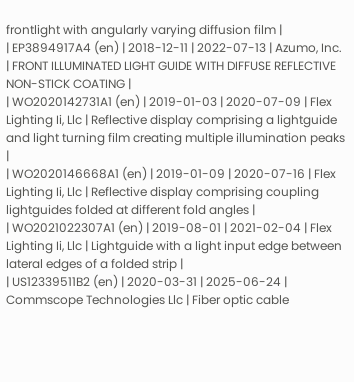frontlight with angularly varying diffusion film |
| EP3894917A4 (en) | 2018-12-11 | 2022-07-13 | Azumo, Inc. | FRONT ILLUMINATED LIGHT GUIDE WITH DIFFUSE REFLECTIVE NON-STICK COATING |
| WO2020142731A1 (en) | 2019-01-03 | 2020-07-09 | Flex Lighting Ii, Llc | Reflective display comprising a lightguide and light turning film creating multiple illumination peaks |
| WO2020146668A1 (en) | 2019-01-09 | 2020-07-16 | Flex Lighting Ii, Llc | Reflective display comprising coupling lightguides folded at different fold angles |
| WO2021022307A1 (en) | 2019-08-01 | 2021-02-04 | Flex Lighting Ii, Llc | Lightguide with a light input edge between lateral edges of a folded strip |
| US12339511B2 (en) | 2020-03-31 | 2025-06-24 | Commscope Technologies Llc | Fiber optic cable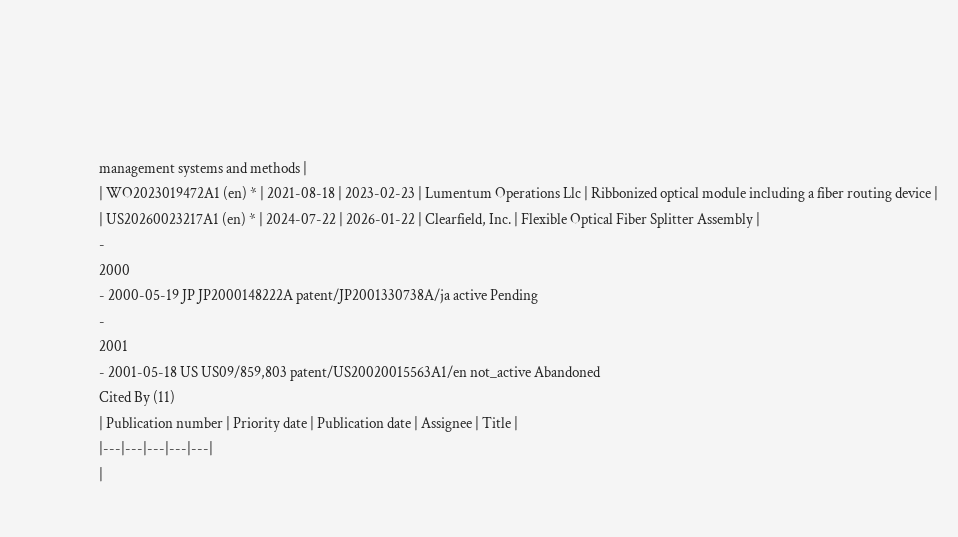management systems and methods |
| WO2023019472A1 (en) * | 2021-08-18 | 2023-02-23 | Lumentum Operations Llc | Ribbonized optical module including a fiber routing device |
| US20260023217A1 (en) * | 2024-07-22 | 2026-01-22 | Clearfield, Inc. | Flexible Optical Fiber Splitter Assembly |
-
2000
- 2000-05-19 JP JP2000148222A patent/JP2001330738A/ja active Pending
-
2001
- 2001-05-18 US US09/859,803 patent/US20020015563A1/en not_active Abandoned
Cited By (11)
| Publication number | Priority date | Publication date | Assignee | Title |
|---|---|---|---|---|
|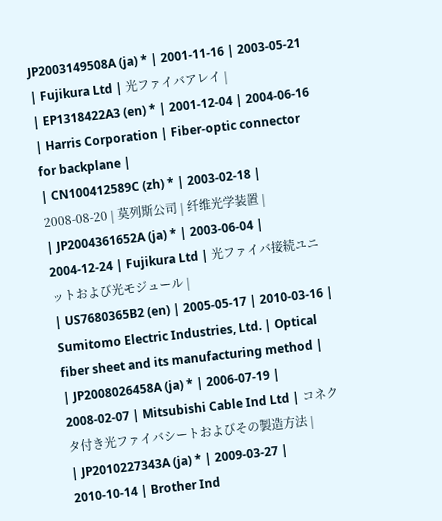JP2003149508A (ja) * | 2001-11-16 | 2003-05-21 | Fujikura Ltd | 光ファイバアレイ |
| EP1318422A3 (en) * | 2001-12-04 | 2004-06-16 | Harris Corporation | Fiber-optic connector for backplane |
| CN100412589C (zh) * | 2003-02-18 | 2008-08-20 | 莫列斯公司 | 纤维光学装置 |
| JP2004361652A (ja) * | 2003-06-04 | 2004-12-24 | Fujikura Ltd | 光ファイバ接続ユニットおよび光モジュール |
| US7680365B2 (en) | 2005-05-17 | 2010-03-16 | Sumitomo Electric Industries, Ltd. | Optical fiber sheet and its manufacturing method |
| JP2008026458A (ja) * | 2006-07-19 | 2008-02-07 | Mitsubishi Cable Ind Ltd | コネクタ付き光ファイバシートおよびその製造方法 |
| JP2010227343A (ja) * | 2009-03-27 | 2010-10-14 | Brother Ind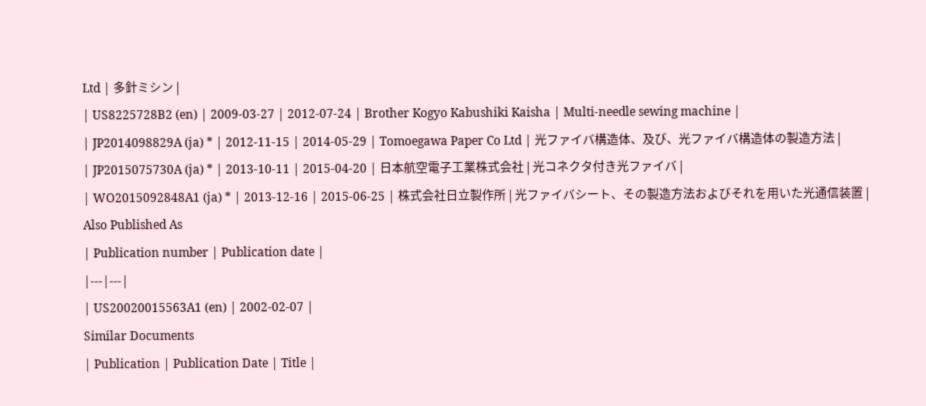Ltd | 多針ミシン |
| US8225728B2 (en) | 2009-03-27 | 2012-07-24 | Brother Kogyo Kabushiki Kaisha | Multi-needle sewing machine |
| JP2014098829A (ja) * | 2012-11-15 | 2014-05-29 | Tomoegawa Paper Co Ltd | 光ファイバ構造体、及び、光ファイバ構造体の製造方法 |
| JP2015075730A (ja) * | 2013-10-11 | 2015-04-20 | 日本航空電子工業株式会社 | 光コネクタ付き光ファイバ |
| WO2015092848A1 (ja) * | 2013-12-16 | 2015-06-25 | 株式会社日立製作所 | 光ファイバシート、その製造方法およびそれを用いた光通信装置 |
Also Published As
| Publication number | Publication date |
|---|---|
| US20020015563A1 (en) | 2002-02-07 |
Similar Documents
| Publication | Publication Date | Title |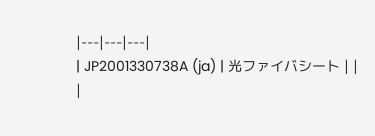|---|---|---|
| JP2001330738A (ja) | 光ファイバシート | |
|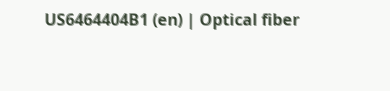US6464404B1 (en) | Optical fiber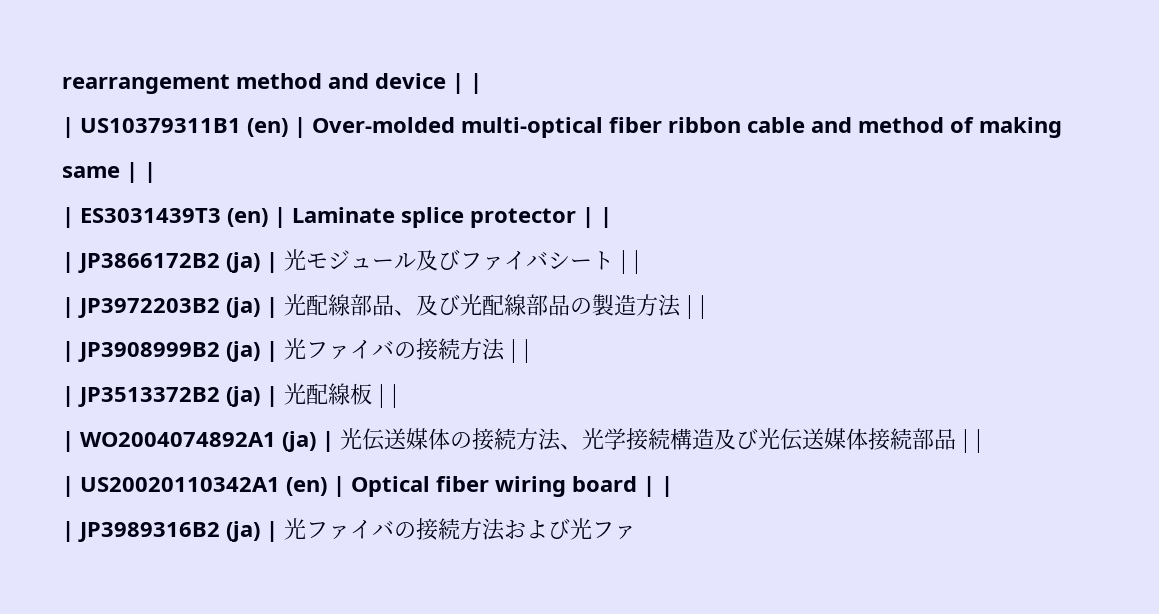rearrangement method and device | |
| US10379311B1 (en) | Over-molded multi-optical fiber ribbon cable and method of making same | |
| ES3031439T3 (en) | Laminate splice protector | |
| JP3866172B2 (ja) | 光モジュール及びファイバシート | |
| JP3972203B2 (ja) | 光配線部品、及び光配線部品の製造方法 | |
| JP3908999B2 (ja) | 光ファイバの接続方法 | |
| JP3513372B2 (ja) | 光配線板 | |
| WO2004074892A1 (ja) | 光伝送媒体の接続方法、光学接続構造及び光伝送媒体接続部品 | |
| US20020110342A1 (en) | Optical fiber wiring board | |
| JP3989316B2 (ja) | 光ファイバの接続方法および光ファ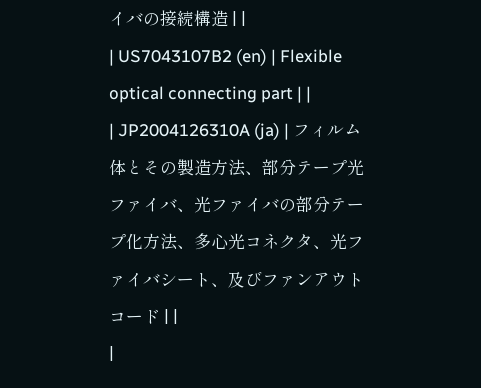イバの接続構造 | |
| US7043107B2 (en) | Flexible optical connecting part | |
| JP2004126310A (ja) | フィルム体とその製造方法、部分テープ光ファイバ、光ファイバの部分テープ化方法、多心光コネクタ、光ファイバシート、及びファンアウトコード | |
|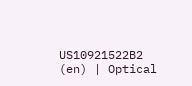US10921522B2 (en) | Optical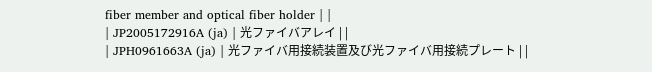fiber member and optical fiber holder | |
| JP2005172916A (ja) | 光ファイバアレイ | |
| JPH0961663A (ja) | 光ファイバ用接続装置及び光ファイバ用接続プレート | |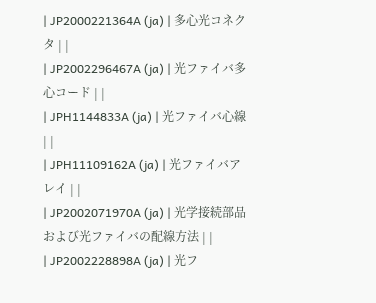| JP2000221364A (ja) | 多心光コネクタ | |
| JP2002296467A (ja) | 光ファイバ多心コード | |
| JPH1144833A (ja) | 光ファイバ心線 | |
| JPH11109162A (ja) | 光ファイバアレイ | |
| JP2002071970A (ja) | 光学接続部品および光ファイバの配線方法 | |
| JP2002228898A (ja) | 光フ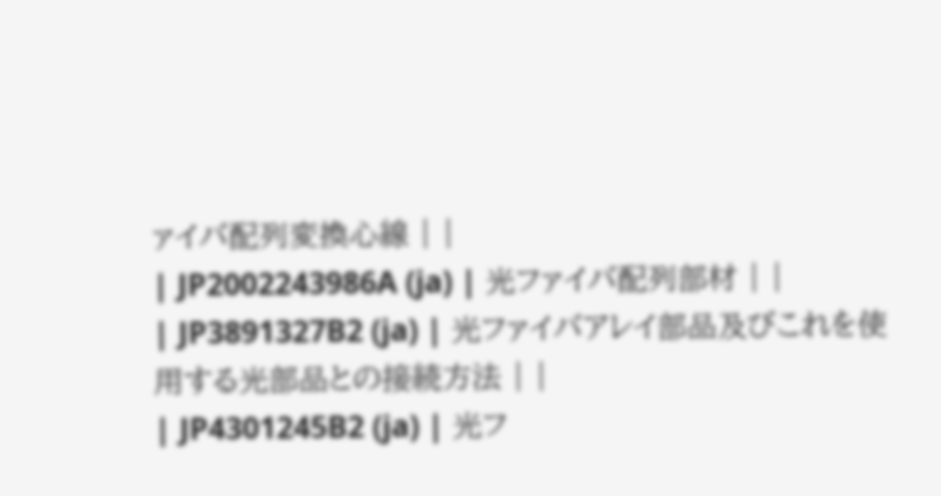ァイバ配列変換心線 | |
| JP2002243986A (ja) | 光ファイバ配列部材 | |
| JP3891327B2 (ja) | 光ファイバアレイ部品及びこれを使用する光部品との接続方法 | |
| JP4301245B2 (ja) | 光フ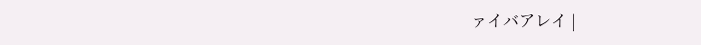ァイバアレイ |